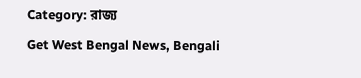Category: রাজ্য

Get West Bengal News, Bengali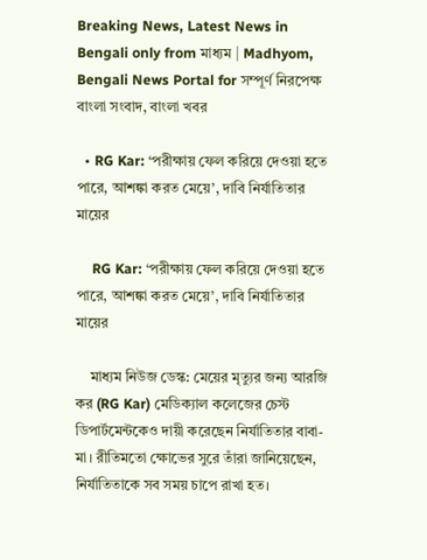Breaking News, Latest News in Bengali only from মাধ্যম | Madhyom, Bengali News Portal for সম্পূর্ণ নিরপেক্ষ বাংলা সংবাদ, বাংলা খবর

  • RG Kar: ‘পরীক্ষায় ফেল করিয়ে দেওয়া হতে পারে, আশঙ্কা করত মেয়ে’, দাবি নির্যাতিতার মায়ের

    RG Kar: ‘পরীক্ষায় ফেল করিয়ে দেওয়া হতে পারে, আশঙ্কা করত মেয়ে’, দাবি নির্যাতিতার মায়ের

    মাধ্যম নিউজ ডেস্ক: মেয়ের মৃত্যুর জন্য আরজি কর (RG Kar) মেডিক্যাল কলেজের চেস্ট ডিপার্টমেন্টকেও দায়ী করেছেন নির্যাতিতার বাবা-মা। রীতিমতো ক্ষোভের সুরে তাঁরা জানিয়েছেন, নির্যাতিতাকে সব সময় চাপে রাখা হত।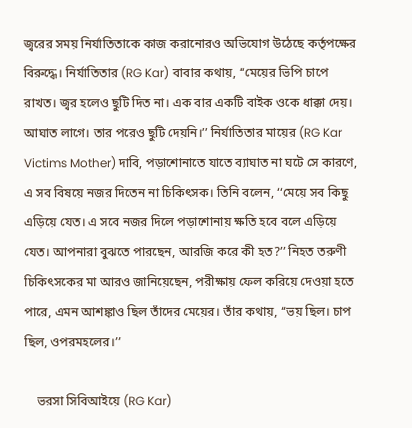জ্বরের সময় নির্যাতিতাকে কাজ করানোরও অভিযোগ উঠেছে কর্তৃপক্ষের বিরুদ্ধে। নির্যাতিতার (RG Kar) বাবার কথায়, ‘‘মেয়ের ভিপি চাপে রাখত। জ্বর হলেও ছুটি দিত না। এক বার একটি বাইক ওকে ধাক্কা দেয়। আঘাত লাগে। তার পরেও ছুটি দেয়নি।’’ নির্যাতিতার মায়ের (RG Kar Victims Mother) দাবি, পড়াশোনাতে যাতে ব্যাঘাত না ঘটে সে কারণে, এ সব বিষয়ে নজর দিতেন না চিকিৎসক। তিনি বলেন, ‘‘মেয়ে সব কিছু এড়িয়ে যেত। এ সবে নজর দিলে পড়াশোনায় ক্ষতি হবে বলে এড়িয়ে যেত। আপনারা বুঝতে পারছেন, আরজি করে কী হত?’’ নিহত তরুণী চিকিৎসকের মা আরও জানিয়েছেন, পরীক্ষায় ফেল করিয়ে দেওয়া হতে পারে, এমন আশঙ্কাও ছিল তাঁদের মেয়ের। তাঁর কথায়, ‘‘ভয় ছিল। চাপ ছিল, ওপরমহলের।’’

    ভরসা সিবিআইয়ে (RG Kar)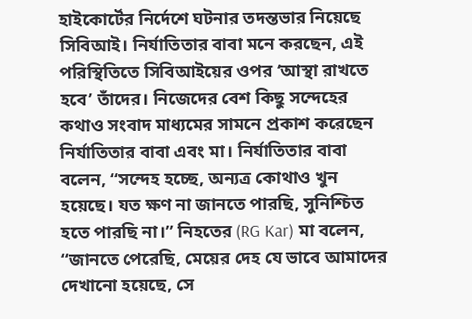হাইকোর্টের নির্দেশে ঘটনার তদন্তভার নিয়েছে সিবিআই। নির্যাতিতার বাবা মনে করছেন, এই পরিস্থিতিতে সিবিআইয়ের ওপর ‘আস্থা রাখতে হবে’ তাঁদের। নিজেদের বেশ কিছু সন্দেহের কথাও সংবাদ মাধ্যমের সামনে প্রকাশ করেছেন নির্যাতিতার বাবা এবং মা। নির্যাতিতার বাবা বলেন, ‘‘সন্দেহ হচ্ছে, অন্যত্র কোথাও খুন হয়েছে। যত ক্ষণ না জানতে পারছি, সুনিশ্চিত হতে পারছি না।’’ নিহতের (RG Kar) মা বলেন, ‘‘জানতে পেরেছি, মেয়ের দেহ যে ভাবে আমাদের দেখানো হয়েছে, সে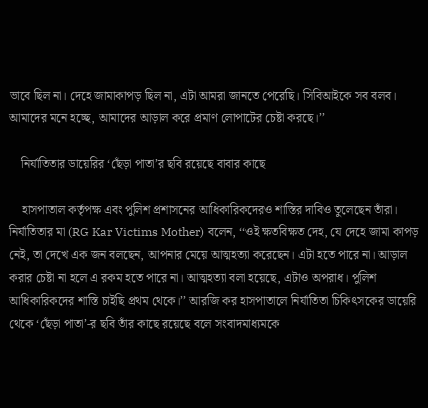ভাবে ছিল না। দেহে জামাকাপড় ছিল না, এটা আমরা জানতে পেরেছি। সিবিআইকে সব বলব। আমাদের মনে হচ্ছে, আমাদের আড়াল করে প্রমাণ লোপাটের চেষ্টা করছে।’’

    নির্যাতিতার ডায়েরির ‘ছেঁড়া পাতা’র ছবি রয়েছে বাবার কাছে

    হাসপাতাল কর্তৃপক্ষ এবং পুলিশ প্রশাসনের আধিকারিকদেরও শাস্তির দাবিও তুলেছেন তাঁরা। নির্যাতিতার মা (RG Kar Victims Mother) বলেন, ‘‘ওই ক্ষতবিক্ষত দেহ, যে দেহে জামা কাপড় নেই, তা দেখে এক জন বলছেন, আপনার মেয়ে আত্মহত্যা করেছেন। এটা হতে পারে না। আড়াল করার চেষ্টা না হলে এ রকম হতে পারে না। আত্মহত্যা বলা হয়েছে, এটাও অপরাধ। পুলিশ আধিকারিকদের শাস্তি চাইছি প্রথম থেকে।’’ আরজি কর হাসপাতালে নির্যাতিতা চিকিৎসকের ডায়েরি থেকে ‘ছেঁড়া পাতা’-র ছবি তাঁর কাছে রয়েছে বলে সংবাদমাধ্যমকে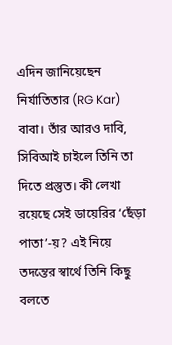এদিন জানিয়েছেন নির্যাতিতার (RG Kar) বাবা। তাঁর আরও দাবি, সিবিআই চাইলে তিনি তা দিতে প্রস্তুত। কী লেখা রয়েছে সেই ডায়েরির ‘ছেঁড়া পাতা’-য়? এই নিয়ে তদন্তের স্বার্থে তিনি কিছু বলতে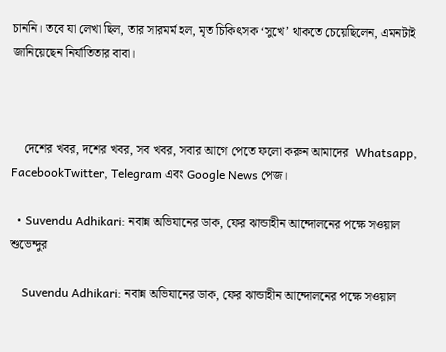চাননি। তবে যা লেখা ছিল, তার সারমর্ম হল, মৃত চিকিৎসক ‘সুখে’ থাকতে চেয়েছিলেন, এমনটাই জানিয়েছেন নির্যাতিতার বাবা।



    দেশের খবর, দশের খবর, সব খবর, সবার আগে পেতে ফলো করুন আমাদের  Whatsapp, FacebookTwitter, Telegram এবং Google News পেজ।

  • Suvendu Adhikari: নবান্ন অভিযানের ডাক, ফের ঝান্ডাহীন আন্দোলনের পক্ষে সওয়াল শুভেন্দুর

    Suvendu Adhikari: নবান্ন অভিযানের ডাক, ফের ঝান্ডাহীন আন্দোলনের পক্ষে সওয়াল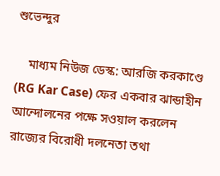শুভেন্দুর

    মাধ্যম নিউজ ডেস্ক: আরজি করকাণ্ডে (RG Kar Case) ফের একবার ঝান্ডাহীন আন্দোলনের পক্ষে সওয়াল করলেন রাজ্যের বিরোধী দলনেতা তথা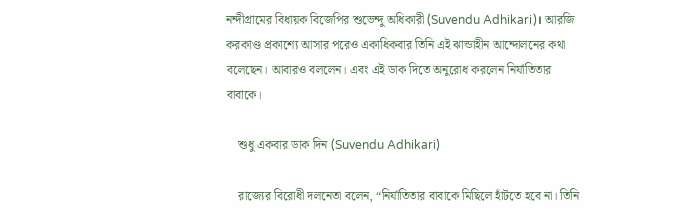নন্দীগ্রামের বিধায়ক বিজেপির শুভেন্দু অধিকারী (Suvendu Adhikari)। আরজি করকাণ্ড প্রকাশ্যে আসার পরেও একাধিকবার তিনি এই ঝান্ডাহীন আন্দোলনের কথা বলেছেন। আবারও বললেন। এবং এই ডাক দিতে অনুরোধ করলেন নির্যাতিতার বাবাকে।

    শুধু একবার ডাক দিন (Suvendu Adhikari)

    রাজ্যের বিরোধী দলনেতা বলেন, “নির্যাতিতার বাবাকে মিছিলে হাঁটতে হবে না। তিনি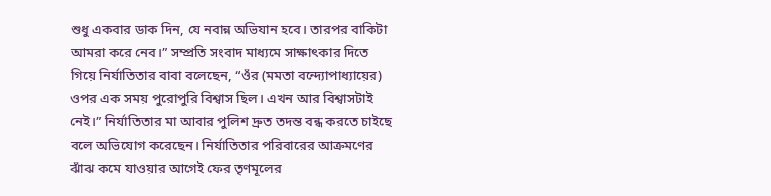শুধু একবার ডাক দিন, যে নবান্ন অভিযান হবে। তারপর বাকিটা আমরা করে নেব।” সম্প্রতি সংবাদ মাধ্যমে সাক্ষাৎকার দিতে গিয়ে নির্যাতিতার বাবা বলেছেন, “ওঁর (মমতা বন্দ্যোপাধ্যায়ের) ওপর এক সময় পুরোপুরি বিশ্বাস ছিল। এখন আর বিশ্বাসটাই নেই।” নির্যাতিতার মা আবার পুলিশ দ্রুত তদন্ত বন্ধ করতে চাইছে বলে অভিযোগ করেছেন। নির্যাতিতার পরিবারের আক্রমণের ঝাঁঝ কমে যাওয়ার আগেই ফের তৃণমূলের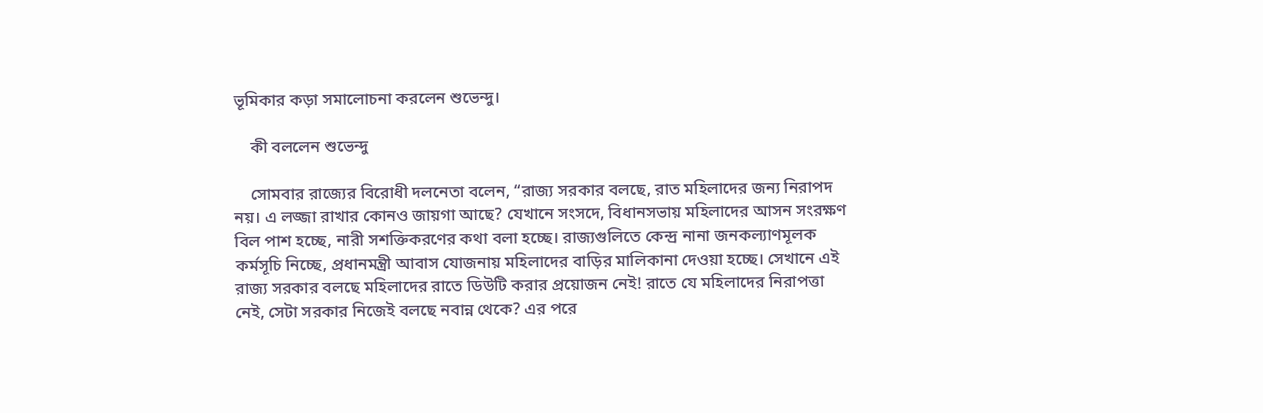ভূমিকার কড়া সমালোচনা করলেন শুভেন্দু।

    কী বললেন শুভেন্দু

    সোমবার রাজ্যের বিরোধী দলনেতা বলেন, “রাজ্য সরকার বলছে, রাত মহিলাদের জন্য নিরাপদ নয়। এ লজ্জা রাখার কোনও জায়গা আছে? যেখানে সংসদে, বিধানসভায় মহিলাদের আসন সংরক্ষণ বিল পাশ হচ্ছে, নারী সশক্তিকরণের কথা বলা হচ্ছে। রাজ্যগুলিতে কেন্দ্র নানা জনকল্যাণমূলক কর্মসূচি নিচ্ছে, প্রধানমন্ত্রী আবাস যোজনায় মহিলাদের বাড়ির মালিকানা দেওয়া হচ্ছে। সেখানে এই রাজ্য সরকার বলছে মহিলাদের রাতে ডিউটি করার প্রয়োজন নেই! রাতে যে মহিলাদের নিরাপত্তা নেই, সেটা সরকার নিজেই বলছে নবান্ন থেকে? এর পরে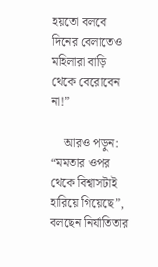হয়তো বলবে দিনের বেলাতেও মহিলারা বাড়ি থেকে বেরোবেন না!”

    আরও পড়ুন: “মমতার ওপর থেকে বিশ্বাসটাই হারিয়ে গিয়েছে”, বলছেন নির্যাতিতার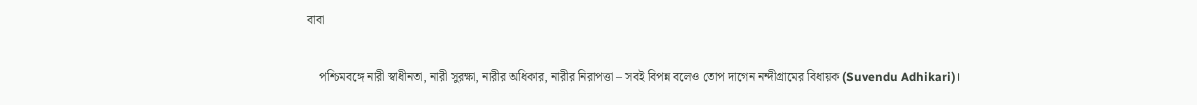বাবা

    পশ্চিমবঙ্গে নারী স্বাধীনতা, নারী সুরক্ষা, নারীর অধিকার, নারীর নিরাপত্তা – সবই বিপন্ন বলেও তোপ দাগেন নন্দীগ্রামের বিধায়ক (Suvendu Adhikari)।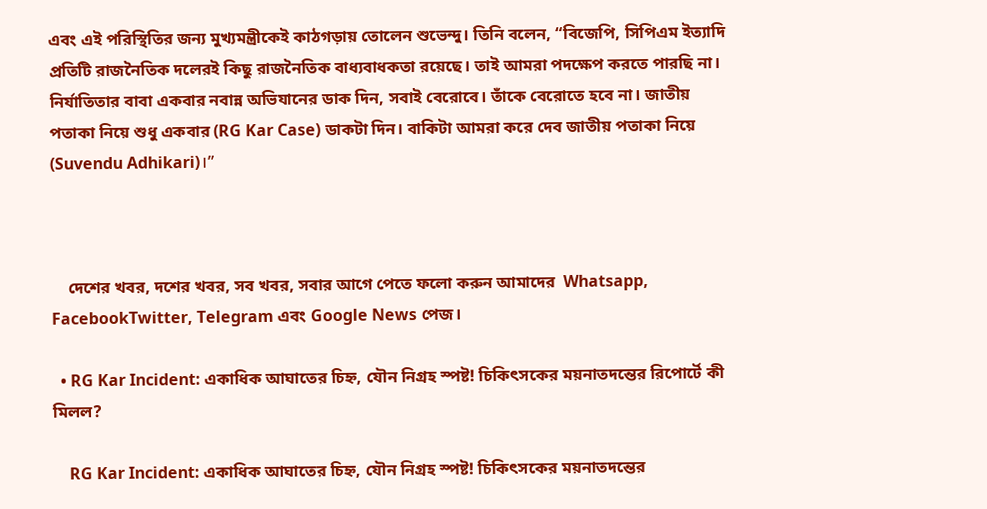এবং এই পরিস্থিতির জন্য মুখ্যমন্ত্রীকেই কাঠগড়ায় তোলেন শুভেন্দু। তিনি বলেন, “বিজেপি, সিপিএম ইত্যাদি প্রতিটি রাজনৈতিক দলেরই কিছু রাজনৈতিক বাধ্যবাধকতা রয়েছে। তাই আমরা পদক্ষেপ করতে পারছি না। নির্যাতিতার বাবা একবার নবান্ন অভিযানের ডাক দিন, সবাই বেরোবে। তাঁকে বেরোতে হবে না। জাতীয় পতাকা নিয়ে শুধু একবার (RG Kar Case) ডাকটা দিন। বাকিটা আমরা করে দেব জাতীয় পতাকা নিয়ে (Suvendu Adhikari)।”



    দেশের খবর, দশের খবর, সব খবর, সবার আগে পেতে ফলো করুন আমাদের  Whatsapp, FacebookTwitter, Telegram এবং Google News পেজ।

  • RG Kar Incident: একাধিক আঘাতের চিহ্ন, যৌন নিগ্রহ স্পষ্ট! চিকিৎসকের ময়নাতদন্তের রিপোর্টে কী মিলল?

    RG Kar Incident: একাধিক আঘাতের চিহ্ন, যৌন নিগ্রহ স্পষ্ট! চিকিৎসকের ময়নাতদন্তের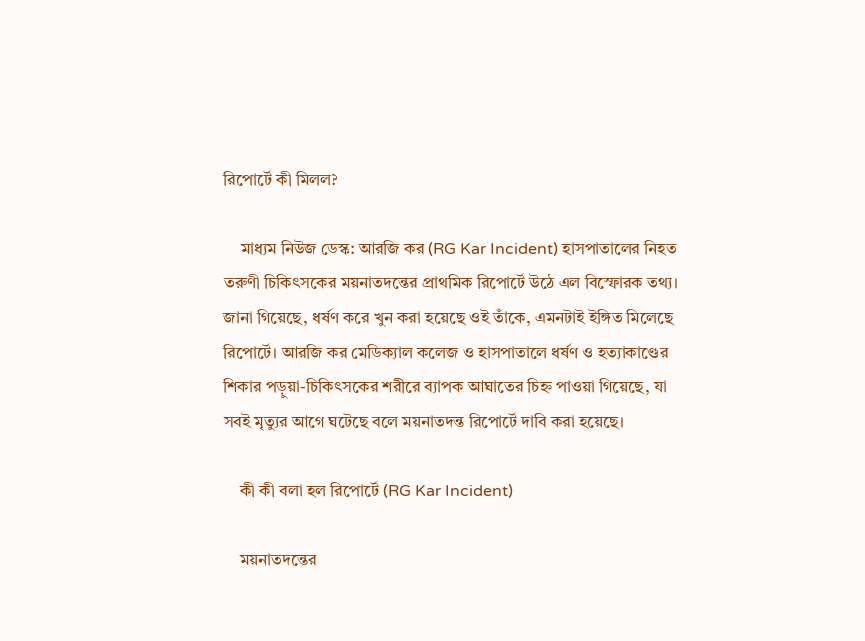রিপোর্টে কী মিলল?

    মাধ্যম নিউজ ডেস্ক: আরজি কর (RG Kar Incident) হাসপাতালের নিহত তরুণী চিকিৎসকের ময়নাতদন্তের প্রাথমিক রিপোর্টে উঠে এল বিস্ফোরক তথ্য। জানা গিয়েছে, ধর্ষণ করে খুন করা হয়েছে ওই তাঁকে, এমনটাই ইঙ্গিত মিলেছে রিপোর্টে। আরজি কর মেডিক্যাল কলেজ ও হাসপাতালে ধর্ষণ ও হত্যাকাণ্ডের শিকার পড়ুয়া-চিকিৎসকের শরীরে ব্যাপক আঘাতের চিহ্ন পাওয়া গিয়েছে, যা সবই মৃত্যুর আগে ঘটেছে বলে ময়নাতদন্ত রিপোর্টে দাবি করা হয়েছে।

    কী কী বলা হল রিপোর্টে (RG Kar Incident)

    ময়নাতদন্তের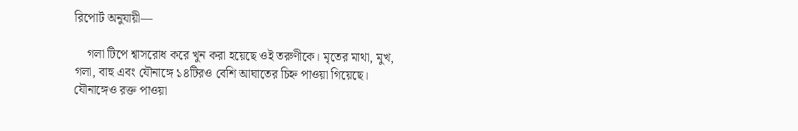রিপোর্ট অনুযায়ী—

    গলা টিপে শ্বাসরোধ করে খুন করা হয়েছে ওই তরুণীকে। মৃতের মাথা, মুখ, গলা, বাহু এবং যৌনাঙ্গে ১৪টিরও বেশি আঘাতের চিহ্ন পাওয়া গিয়েছে। যৌনাঙ্গেও রক্ত পাওয়া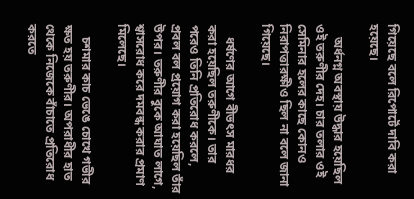গিয়েছে বলে রিপোর্টে দাবি করা হয়েছে।

    অর্ধনগ্ন অবস্থায় উদ্ধার হয়েছিল ওই তরুণীর দেহ। চার তলার ওই সেমিনার হলের কাছে কোনও নিরাপত্তারক্ষীও ছিল না বলে জানা গিয়েছে।

    ধর্ষণের আগে বীভৎস মারধর করা হয়েছিল তরুণীকে। তার পরেও তিনি প্রতিরোধ করলে, প্রবল বল প্রয়োগ করা হয়েছিল তাঁর উপর। তরুণীর বুকে আঘাত লাগে, শ্বাসরোধ করে দমবন্ধ করার প্রমাণ মিলেছে।

    চশমার কাচ ভেঙে চোখে গভীর ক্ষত হয় তরুণীর। অপরাধীর হাত থেকে নিজেকে বাঁচাতে প্রতিরোধ করতে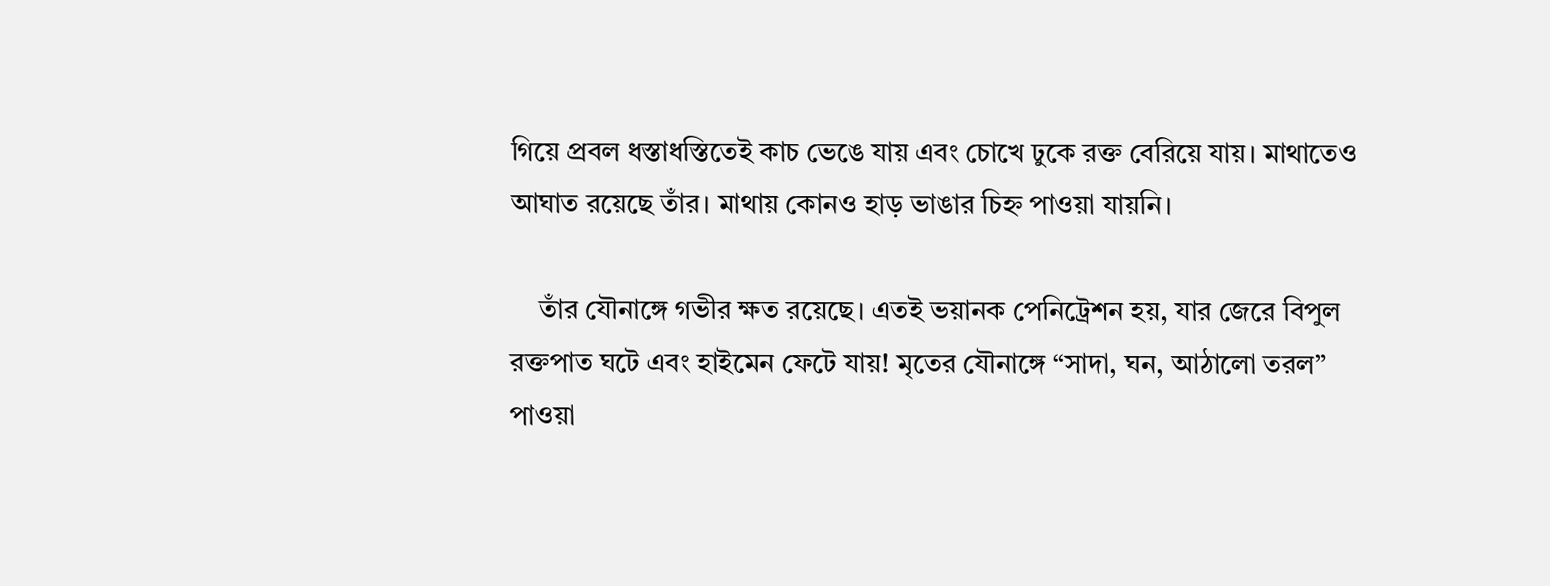গিয়ে প্রবল ধস্তাধস্তিতেই কাচ ভেঙে যায় এবং চোখে ঢুকে রক্ত বেরিয়ে যায়। মাথাতেও আঘাত রয়েছে তাঁর। মাথায় কোনও হাড় ভাঙার চিহ্ন পাওয়া যায়নি।

    তাঁর যৌনাঙ্গে গভীর ক্ষত রয়েছে। এতই ভয়ানক পেনিট্রেশন হয়, যার জেরে বিপুল রক্তপাত ঘটে এবং হাইমেন ফেটে যায়! মৃতের যৌনাঙ্গে “সাদা, ঘন, আঠালো তরল” পাওয়া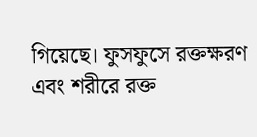গিয়েছে। ফুসফুসে রক্তক্ষরণ এবং শরীরে রক্ত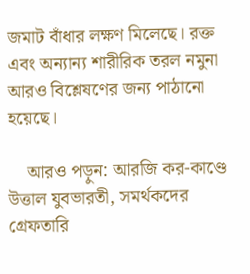জমাট বাঁধার লক্ষণ মিলেছে। রক্ত এবং অন্যান্য শারীরিক তরল নমুনা আরও বিশ্লেষণের জন্য পাঠানো হয়েছে।

    আরও পড়ুন: আরজি কর-কাণ্ডে উত্তাল যুবভারতী, সমর্থকদের গ্রেফতারি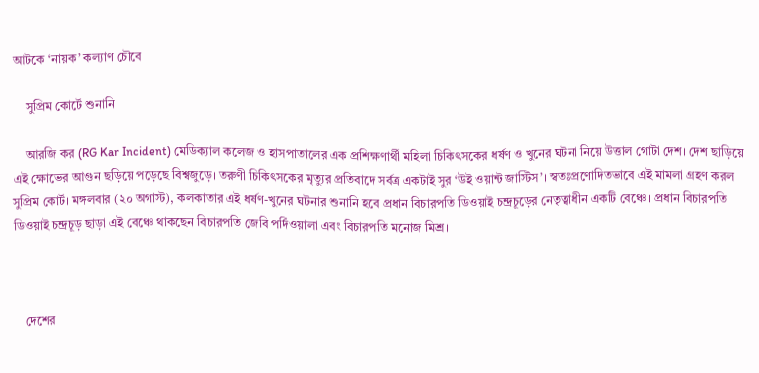আটকে ‘নায়ক’ কল্যাণ চৌবে

    সুপ্রিম কোর্টে শুনানি

    আরজি কর (RG Kar Incident) মেডিক্যাল কলেজ ও হাসপাতালের এক প্রশিক্ষণার্থী মহিলা চিকিৎসকের ধর্ষণ ও খুনের ঘটনা নিয়ে উত্তাল গোটা দেশ। দেশ ছাড়িয়ে এই ক্ষোভের আগুন ছড়িয়ে পড়েছে বিশ্বজুড়ে। তরুণী চিকিৎসকের মৃত্যুর প্রতিবাদে সর্বত্র একটাই সুর ‘উই ওয়ান্ট জাস্টিস’। স্বতঃপ্রণোদিতভাবে এই মামলা গ্রহণ করল সুপ্রিম কোর্ট। মঙ্গলবার (২০ অগাস্ট), কলকাতার এই ধর্ষণ-খুনের ঘটনার শুনানি হবে প্রধান বিচারপতি ডিওয়াই চন্দ্রচূড়ের নেতৃত্বাধীন একটি বেঞ্চে। প্রধান বিচারপতি ডিওয়াই চন্দ্রচূড় ছাড়া এই বেঞ্চে থাকছেন বিচারপতি জেবি পর্দিওয়ালা এবং বিচারপতি মনোজ মিশ্র।



    দেশের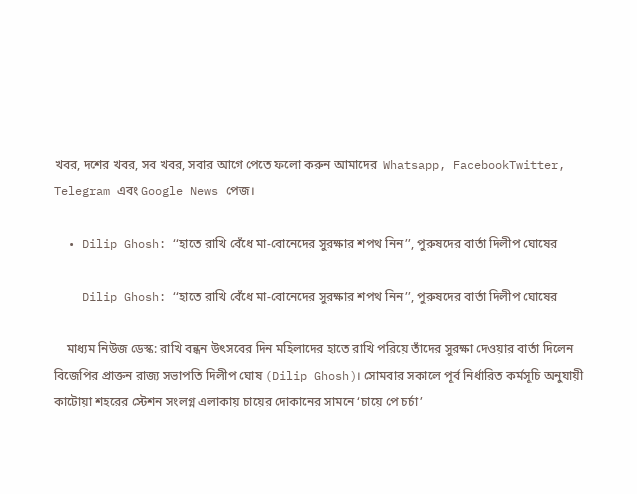খবর, দশের খবর, সব খবর, সবার আগে পেতে ফলো করুন আমাদের  Whatsapp, FacebookTwitter, Telegram এবং Google News পেজ।

  • Dilip Ghosh: ‘‘হাতে রাখি বেঁধে মা-বোনেদের সুরক্ষার শপথ নিন’’, পুরুষদের বার্তা দিলীপ ঘোষের

    Dilip Ghosh: ‘‘হাতে রাখি বেঁধে মা-বোনেদের সুরক্ষার শপথ নিন’’, পুরুষদের বার্তা দিলীপ ঘোষের

    মাধ্যম নিউজ ডেস্ক: রাখি বন্ধন উৎসবের দিন মহিলাদের হাতে রাখি পরিয়ে তাঁদের সুরক্ষা দেওয়ার বার্তা দিলেন বিজেপির প্রাক্তন রাজ্য সভাপতি দিলীপ ঘোষ (Dilip Ghosh)। সোমবার সকালে পূর্ব নির্ধারিত কর্মসূচি অনুযায়ী কাটোয়া শহরের স্টেশন সংলগ্ন এলাকায় চায়ের দোকানের সামনে ‘চায়ে পে চর্চা’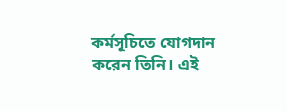কর্মসূচিতে যোগদান করেন তিনি। এই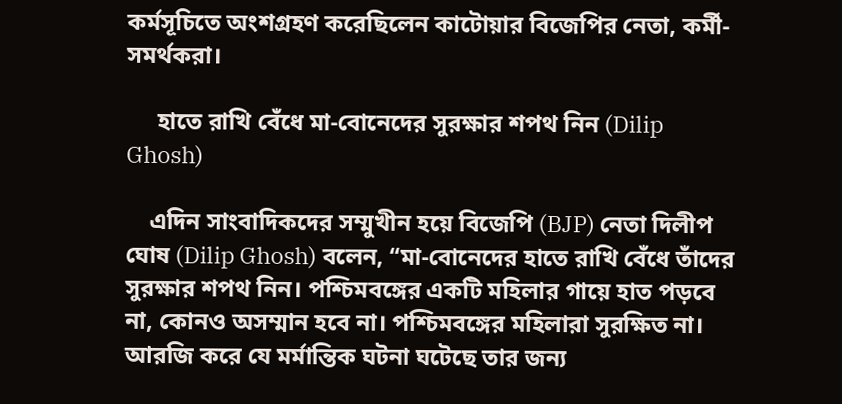কর্মসূচিতে অংশগ্রহণ করেছিলেন কাটোয়ার বিজেপির নেতা, কর্মী-সমর্থকরা।

     হাতে রাখি বেঁধে মা-বোনেদের সুরক্ষার শপথ নিন (Dilip Ghosh)

    এদিন সাংবাদিকদের সম্মুখীন হয়ে বিজেপি (BJP) নেতা দিলীপ ঘোষ (Dilip Ghosh) বলেন, ‘‘মা-বোনেদের হাতে রাখি বেঁধে তাঁদের সুরক্ষার শপথ নিন। পশ্চিমবঙ্গের একটি মহিলার গায়ে হাত পড়বে না, কোনও অসম্মান হবে না। পশ্চিমবঙ্গের মহিলারা সুরক্ষিত না। আরজি করে যে মর্মান্তিক ঘটনা ঘটেছে তার জন্য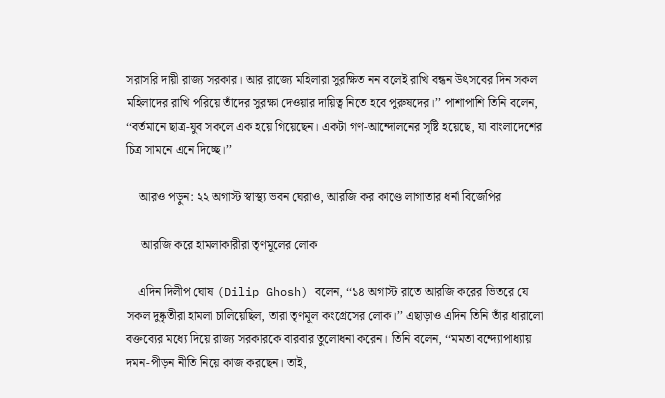সরাসরি দায়ী রাজ্য সরকার। আর রাজ্যে মহিলারা সুরক্ষিত নন বলেই রাখি বন্ধন উৎসবের দিন সকল মহিলাদের রাখি পরিয়ে তাঁদের সুরক্ষা দেওয়ার দায়িত্ব নিতে হবে পুরুষদের।’’ পাশাপাশি তিনি বলেন, ‘‘বর্তমানে ছাত্র-যুব সকলে এক হয়ে গিয়েছেন। একটা গণ-আন্দোলনের সৃষ্টি হয়েছে, যা বাংলাদেশের চিত্র সামনে এনে দিচ্ছে।’’

    আরও পড়ুন: ২২ অগাস্ট স্বাস্থ্য ভবন ঘেরাও, আরজি কর কাণ্ডে লাগাতার ধর্না বিজেপির

     আরজি করে হামলাকারীরা তৃণমূলের লোক

    এদিন দিলীপ ঘোষ (Dilip Ghosh) বলেন, ‘‘১৪ অগাস্ট রাতে আরজি করের ভিতরে যে সকল দুষ্কৃতীরা হামলা চালিয়েছিল, তারা তৃণমূল কংগ্রেসের লোক।’’ এছাড়াও এদিন তিনি তাঁর ধারালো বক্তব্যের মধ্যে দিয়ে রাজ্য সরকারকে বারবার তুলোধনা করেন। তিনি বলেন, ‘‘মমতা বন্দ্যোপাধ্যায় দমন-পীড়ন নীতি নিয়ে কাজ করছেন। তাই,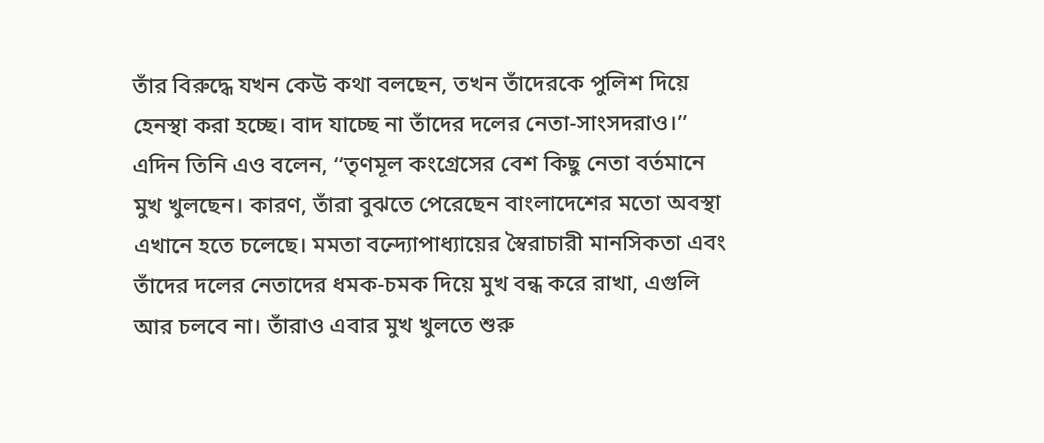তাঁর বিরুদ্ধে যখন কেউ কথা বলছেন, তখন তাঁদেরকে পুলিশ দিয়ে হেনস্থা করা হচ্ছে। বাদ যাচ্ছে না তাঁদের দলের নেতা-সাংসদরাও।’’ এদিন তিনি এও বলেন, ‘‘তৃণমূল কংগ্রেসের বেশ কিছু নেতা বর্তমানে মুখ খুলছেন। কারণ, তাঁরা বুঝতে পেরেছেন বাংলাদেশের মতো অবস্থা এখানে হতে চলেছে। মমতা বন্দ্যোপাধ্যায়ের স্বৈরাচারী মানসিকতা এবং তাঁদের দলের নেতাদের ধমক-চমক দিয়ে মুখ বন্ধ করে রাখা, এগুলি আর চলবে না। তাঁরাও এবার মুখ খুলতে শুরু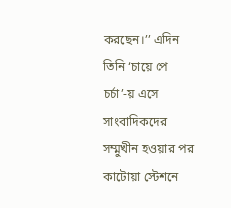করছেন।’’ এদিন তিনি ‘চায়ে পে চর্চা’-য় এসে সাংবাদিকদের সম্মুখীন হওয়ার পর কাটোয়া স্টেশনে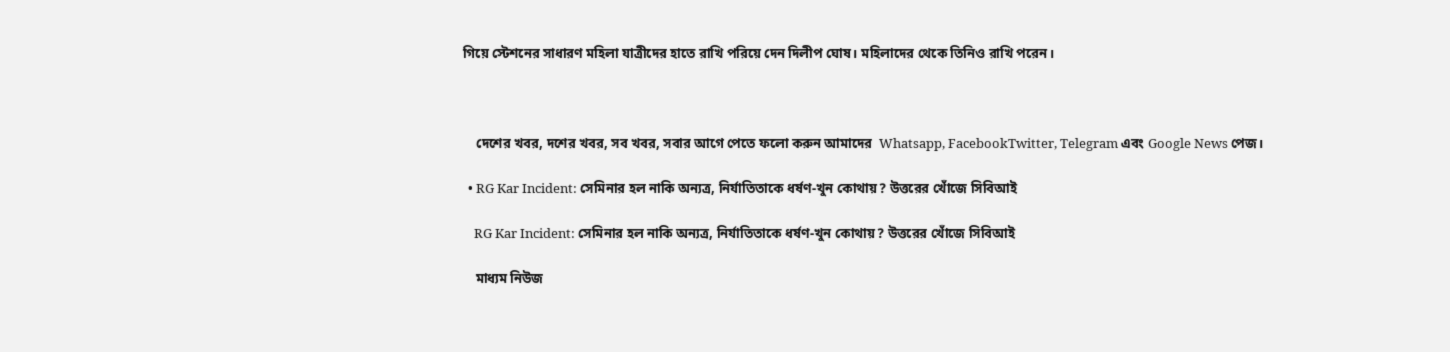গিয়ে স্টেশনের সাধারণ মহিলা যাত্রীদের হাতে রাখি পরিয়ে দেন দিলীপ ঘোষ। মহিলাদের থেকে তিনিও রাখি পরেন।



    দেশের খবর, দশের খবর, সব খবর, সবার আগে পেতে ফলো করুন আমাদের  Whatsapp, FacebookTwitter, Telegram এবং Google News পেজ।

  • RG Kar Incident: সেমিনার হল নাকি অন্যত্র, নির্যাতিতাকে ধর্ষণ-খুন কোথায়? উত্তরের খোঁজে সিবিআই

    RG Kar Incident: সেমিনার হল নাকি অন্যত্র, নির্যাতিতাকে ধর্ষণ-খুন কোথায়? উত্তরের খোঁজে সিবিআই

    মাধ্যম নিউজ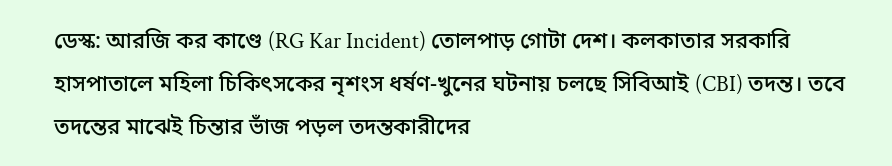ডেস্ক: আরজি কর কাণ্ডে (RG Kar Incident) তোলপাড় গোটা দেশ। কলকাতার সরকারি হাসপাতালে মহিলা চিকিৎসকের নৃশংস ধর্ষণ-খুনের ঘটনায় চলছে সিবিআই (CBI) তদন্ত। তবে তদন্তের মাঝেই চিন্তার ভাঁজ পড়ল তদন্তকারীদের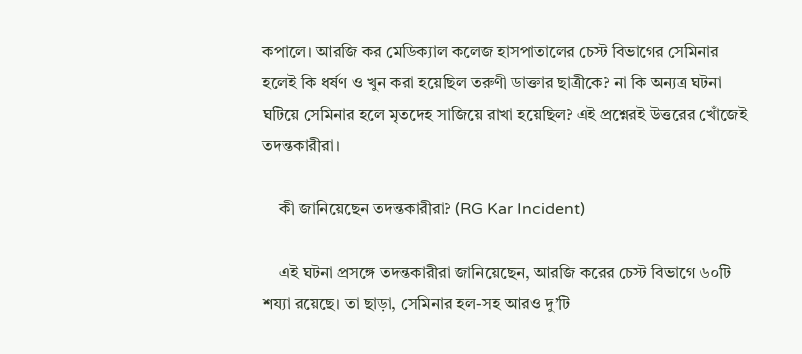কপালে। আরজি কর মেডিক্যাল কলেজ হাসপাতালের চেস্ট বিভাগের সেমিনার হলেই কি ধর্ষণ ও খুন করা হয়েছিল তরুণী ডাক্তার ছাত্রীকে? না কি অন্যত্র ঘটনা ঘটিয়ে সেমিনার হলে মৃতদেহ সাজিয়ে রাখা হয়েছিল‌? এই প্রশ্নেরই উত্তরের খোঁজেই তদন্তকারীরা।

    কী জানিয়েছেন তদন্তকারীরা? (RG Kar Incident)

    এই ঘটনা প্রসঙ্গে তদন্তকারীরা জানিয়েছেন, আরজি করের চেস্ট বিভাগে ৬০টি শয্যা রয়েছে। তা ছাড়া, সেমিনার হল-সহ আরও দু’টি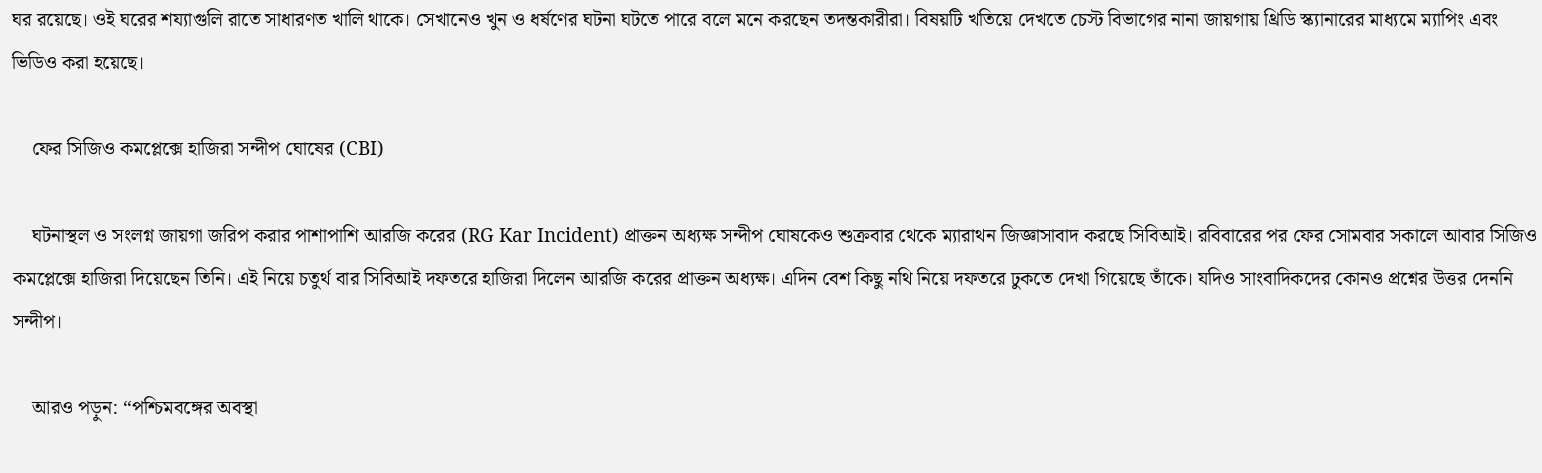ঘর রয়েছে। ওই ঘরের শয্যাগুলি রাতে সাধারণত খালি থাকে। সেখানেও খুন ও ধর্ষণের ঘটনা ঘটতে পারে বলে মনে করছেন তদন্তকারীরা। বিষয়টি খতিয়ে দেখতে চেস্ট বিভাগের নানা জায়গায় থ্রিডি স্ক্যানারের মাধ্যমে ম্যাপিং এবং ভিডিও করা হয়েছে।

    ফের সিজিও কমপ্লেক্সে হাজিরা সন্দীপ ঘোষের (CBI)

    ঘটনাস্থল ও সংলগ্ন জায়গা জরিপ করার পাশাপাশি আরজি করের (RG Kar Incident) প্রাক্তন অধ্যক্ষ সন্দীপ ঘোষকেও শুক্রবার থেকে ম্যারাথন জিজ্ঞাসাবাদ করছে সিবিআই। রবিবারের পর ফের সোমবার সকালে আবার সিজিও কমপ্লেক্সে হাজিরা দিয়েছেন তিনি। এই নিয়ে চতুর্থ বার সিবিআই দফতরে হাজিরা দিলেন আরজি করের প্রাক্তন অধ্যক্ষ। এদিন বেশ কিছু নথি নিয়ে দফতরে ঢুকতে দেখা গিয়েছে তাঁকে। যদিও সাংবাদিকদের কোনও প্রশ্নের উত্তর দেননি সন্দীপ।

    আরও পড়ুন: ‘‘পশ্চিমবঙ্গের অবস্থা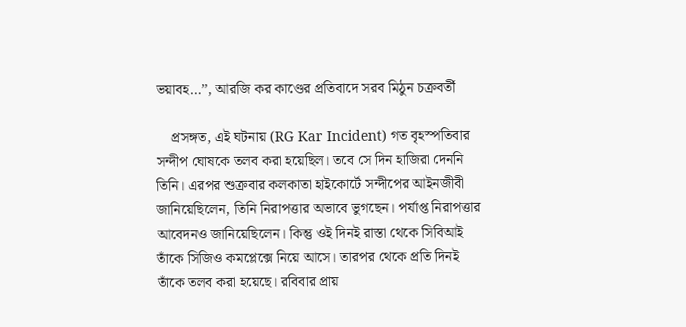ভয়াবহ…’’, আরজি কর কাণ্ডের প্রতিবাদে সরব মিঠুন চক্রবর্তী

    প্রসঙ্গত, এই ঘটনায় (RG Kar Incident) গত বৃহস্পতিবার সন্দীপ ঘোষকে তলব করা হয়েছিল। তবে সে দিন হাজিরা দেননি তিনি। এরপর শুক্রবার কলকাতা হাইকোর্টে সন্দীপের আইনজীবী জানিয়েছিলেন, তিনি নিরাপত্তার অভাবে ভুগছেন। পর্যাপ্ত নিরাপত্তার আবেদনও জানিয়েছিলেন। কিন্তু ওই দিনই রাস্তা থেকে সিবিআই তাঁকে সিজিও কমপ্লেক্সে নিয়ে আসে। তারপর থেকে প্রতি দিনই তাঁকে তলব করা হয়েছে। রবিবার প্রায়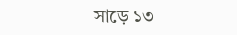সাড়ে ১৩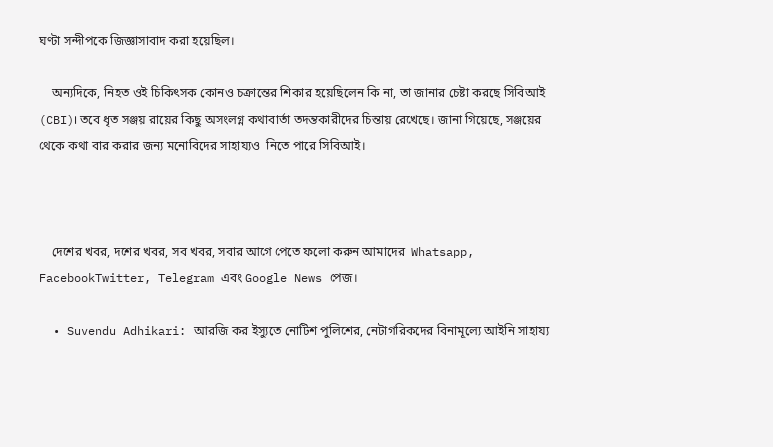ঘণ্টা সন্দীপকে জিজ্ঞাসাবাদ করা হয়েছিল।

    অন্যদিকে, নিহত ওই চিকিৎসক কোনও চক্রান্তের শিকার হয়েছিলেন কি না, তা জানার চেষ্টা করছে সিবিআই (CBI)। তবে ধৃত সঞ্জয় রায়ের কিছু অসংলগ্ন কথাবার্তা তদন্তকারীদের চিন্তায় রেখেছে। জানা গিয়েছে, সঞ্জয়ের থেকে কথা বার করার জন্য মনোবিদের সাহায্যও  নিতে পারে সিবিআই।



    দেশের খবর, দশের খবর, সব খবর, সবার আগে পেতে ফলো করুন আমাদের  Whatsapp, FacebookTwitter, Telegram এবং Google News পেজ।

  • Suvendu Adhikari: আরজি কর ইস্যুতে নোটিশ পুলিশের, নেটাগরিকদের বিনামূল্যে আইনি সাহায্য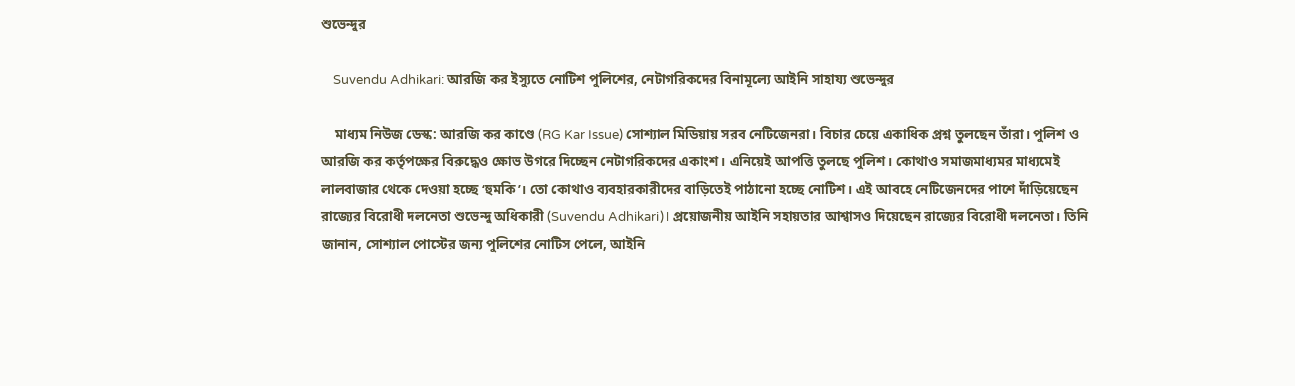শুভেন্দুর

    Suvendu Adhikari: আরজি কর ইস্যুতে নোটিশ পুলিশের, নেটাগরিকদের বিনামূল্যে আইনি সাহায্য শুভেন্দুর

    মাধ্যম নিউজ ডেস্ক: আরজি কর কাণ্ডে (RG Kar Issue) সোশ্যাল মিডিয়ায় সরব নেটিজেনরা। বিচার চেয়ে একাধিক প্রশ্ন তুলছেন তাঁরা। পুলিশ ও আরজি কর কর্তৃপক্ষের বিরুদ্ধেও ক্ষোভ উগরে দিচ্ছেন নেটাগরিকদের একাংশ। এনিয়েই আপত্তি তুলছে পুলিশ। কোথাও সমাজমাধ্যমর মাধ্যমেই লালবাজার থেকে দেওয়া হচ্ছে ‘হুমকি’। তো কোথাও ব্যবহারকারীদের বাড়িতেই পাঠানো হচ্ছে নোটিশ। এই আবহে নেটিজেনদের পাশে দাঁড়িয়েছেন রাজ্যের বিরোধী দলনেতা শুভেন্দু অধিকারী (Suvendu Adhikari)। প্রয়োজনীয় আইনি সহায়তার আশ্বাসও দিয়েছেন রাজ্যের বিরোধী দলনেতা। তিনি জানান, সোশ্যাল পোস্টের জন্য পুলিশের নোটিস পেলে, আইনি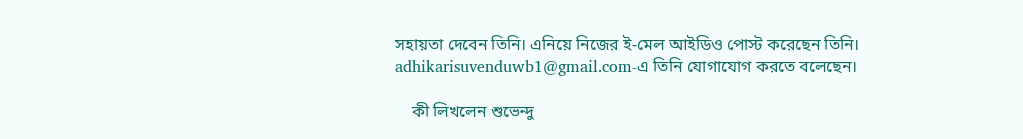সহায়তা দেবেন তিনি। এনিয়ে নিজের ই-মেল আইডিও পোস্ট করেছেন তিনি। adhikarisuvenduwb1@gmail.com-এ তিনি যোগাযোগ করতে বলেছেন।

    কী লিখলেন শুভেন্দু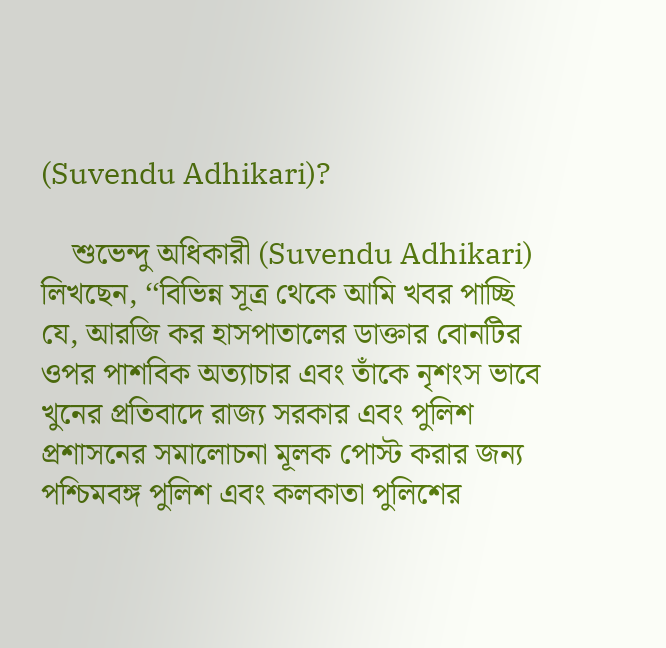(Suvendu Adhikari)?

    শুভেন্দু অধিকারী (Suvendu Adhikari) লিখছেন, ‘‘বিভিন্ন সূত্র থেকে আমি খবর পাচ্ছি যে, আরজি কর হাসপাতালের ডাক্তার বোনটির ওপর পাশবিক অত্যাচার এবং তাঁকে নৃশংস ভাবে খুনের প্রতিবাদে রাজ্য সরকার এবং পুলিশ প্রশাসনের সমালোচনা মূলক পোস্ট করার জন্য পশ্চিমবঙ্গ পুলিশ এবং কলকাতা পুলিশের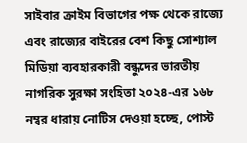সাইবার ক্রাইম বিভাগের পক্ষ থেকে রাজ্যে এবং রাজ্যের বাইরের বেশ কিছু সোশ্যাল মিডিয়া ব্যবহারকারী বন্ধুদের ভারতীয় নাগরিক সুরক্ষা সংহিতা ২০২৪-এর ১৬৮ নম্বর ধারায় নোটিস দেওয়া হচ্ছে, পোস্ট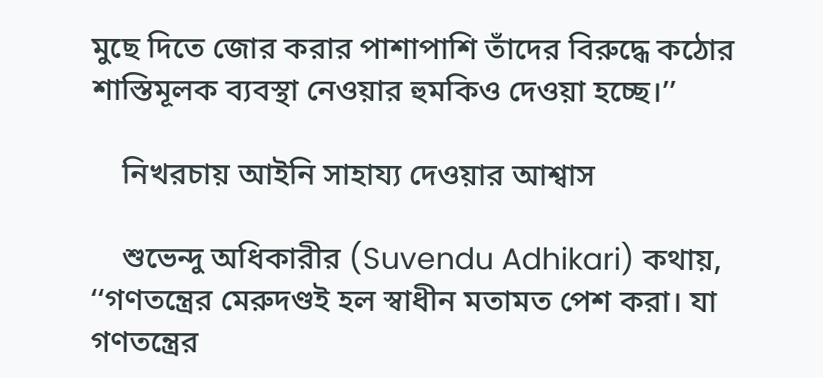মুছে দিতে জোর করার পাশাপাশি তাঁদের বিরুদ্ধে কঠোর শাস্তিমূলক ব্যবস্থা নেওয়ার হুমকিও দেওয়া হচ্ছে।’’

    নিখরচায় আইনি সাহায্য দেওয়ার আশ্বাস

    শুভেন্দু অধিকারীর (Suvendu Adhikari) কথায়, ‘‘গণতন্ত্রের মেরুদণ্ডই হল স্বাধীন মতামত পেশ করা। যা গণতন্ত্রের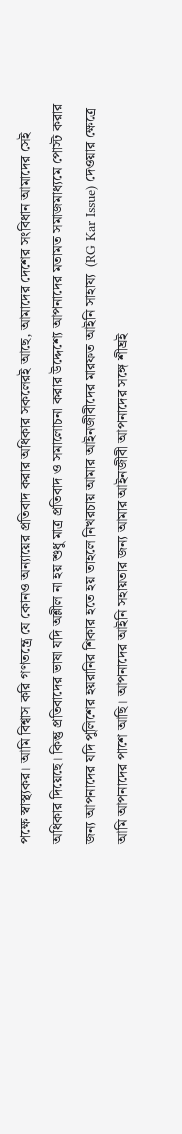পক্ষে স্বাস্থ্যকর। আমি বিশ্বাস করি গণতন্ত্রে যে কোনও অন্যায়ের প্রতিবাদ করার অধিকার সকলেরই আছে, আমাদের দেশের সংবিধান আমাদের সেই অধিকার দিয়েছে। কিন্তু প্রতিবাদের ভাষা যদি অশ্লীল না হয় শুধু মাত্র প্রতিবাদ ও সমালোচনা করার উদ্দেশ্যে আপনাদের মতামত সমাজমাধ্যমে পোস্ট করার জন্য আপনাদের যদি পুলিশের হয়রানির শিকার হতে হয় তাহলে নিখরচায় আমার আইনজীবীদের মারফত আইনি সাহায্য  (RG Kar Issue) দেওয়ার ক্ষেত্রে আমি আপনাদের পাশে আছি। আপনাদের আইনি সহায়তার জন্য আমার আইনজীবী আপনাদের সঙ্গে শীঘ্রই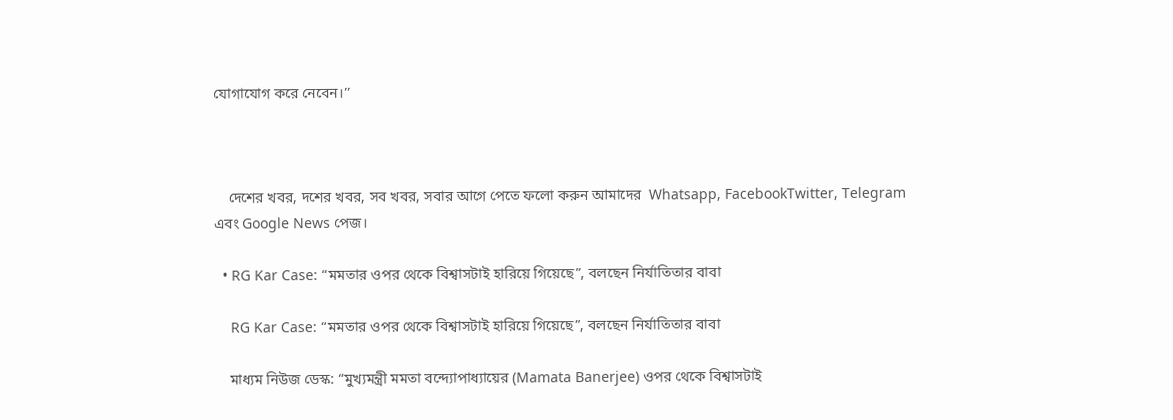যোগাযোগ করে নেবেন।’’



    দেশের খবর, দশের খবর, সব খবর, সবার আগে পেতে ফলো করুন আমাদের  Whatsapp, FacebookTwitter, Telegram এবং Google News পেজ।

  • RG Kar Case: “মমতার ওপর থেকে বিশ্বাসটাই হারিয়ে গিয়েছে”, বলছেন নির্যাতিতার বাবা

    RG Kar Case: “মমতার ওপর থেকে বিশ্বাসটাই হারিয়ে গিয়েছে”, বলছেন নির্যাতিতার বাবা

    মাধ্যম নিউজ ডেস্ক: “মুখ্যমন্ত্রী মমতা বন্দ্যোপাধ্যায়ের (Mamata Banerjee) ওপর থেকে বিশ্বাসটাই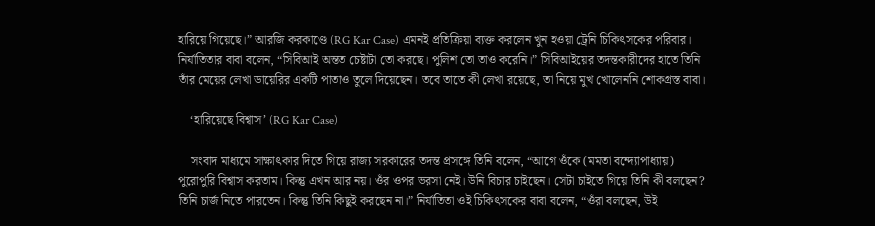হারিয়ে গিয়েছে।” আরজি করকাণ্ডে (RG Kar Case) এমনই প্রতিক্রিয়া ব্যক্ত করলেন খুন হওয়া ট্রেনি চিকিৎসকের পরিবার। নির্যাতিতার বাবা বলেন, “সিবিআই অন্তত চেষ্টাটা তো করছে। পুলিশ তো তাও করেনি।” সিবিআইয়ের তদন্তকারীদের হাতে তিনি তাঁর মেয়ের লেখা ডায়েরির একটি পাতাও তুলে দিয়েছেন। তবে তাতে কী লেখা রয়েছে, তা নিয়ে মুখ খোলেননি শোকগ্রস্ত বাবা।

    ‘হারিয়েছে বিশ্বাস’ (RG Kar Case)

    সংবাদ মাধ্যমে সাক্ষাৎকার দিতে গিয়ে রাজ্য সরকারের তদন্ত প্রসঙ্গে তিনি বলেন, “আগে ওঁকে (মমতা বন্দ্যোপাধ্যায়) পুরোপুরি বিশ্বাস করতাম। কিন্তু এখন আর নয়। ওঁর ওপর ভরসা নেই। উনি বিচার চাইছেন। সেটা চাইতে গিয়ে তিনি কী বলছেন? তিনি চার্জ নিতে পারতেন। কিন্তু তিনি কিছুই করছেন না।” নির্যাতিতা ওই চিকিৎসকের বাবা বলেন, “ওঁরা বলছেন, উই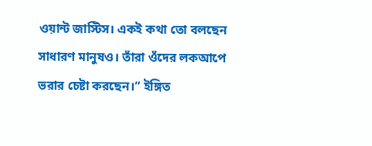ওয়ান্ট জাস্টিস। একই কথা তো বলছেন সাধারণ মানুষও। তাঁরা ওঁদের লকআপে ভরার চেষ্টা করছেন।” ইঙ্গিত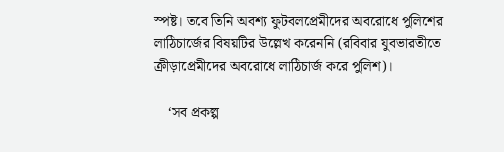স্পষ্ট। তবে তিনি অবশ্য ফুটবলপ্রেমীদের অবরোধে পুলিশের লাঠিচার্জের বিষয়টির উল্লেখ করেননি (রবিবার যুবভারতীতে ক্রীড়াপ্রেমীদের অবরোধে লাঠিচার্জ করে পুলিশ)।

    ‘সব প্রকল্প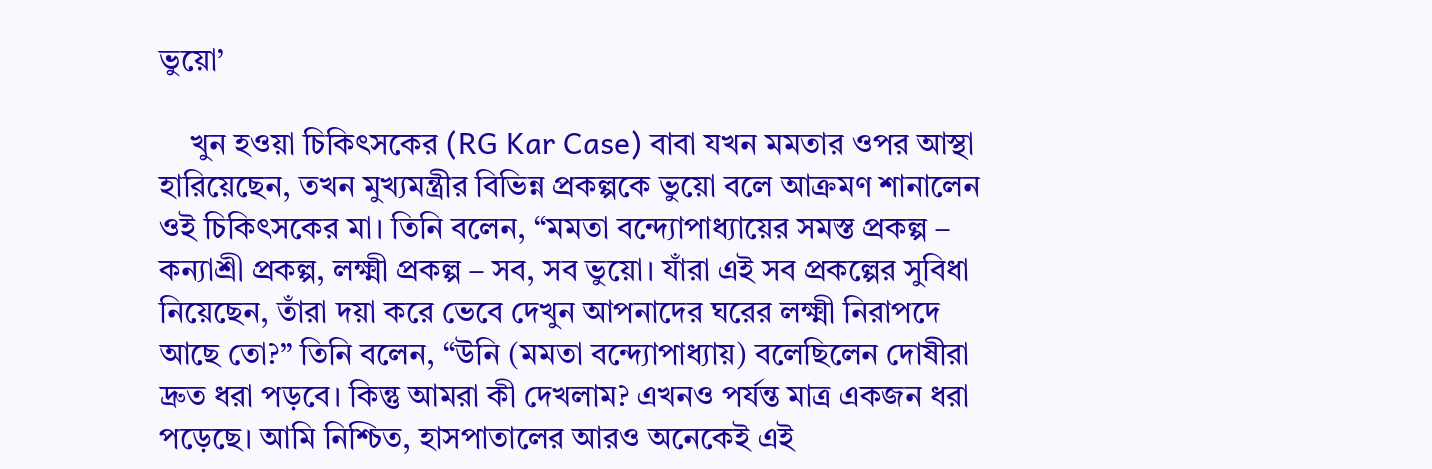ভুয়ো’

    খুন হওয়া চিকিৎসকের (RG Kar Case) বাবা যখন মমতার ওপর আস্থা হারিয়েছেন, তখন মুখ্যমন্ত্রীর বিভিন্ন প্রকল্পকে ভুয়ো বলে আক্রমণ শানালেন ওই চিকিৎসকের মা। তিনি বলেন, “মমতা বন্দ্যোপাধ্যায়ের সমস্ত প্রকল্প – কন্যাশ্রী প্রকল্প, লক্ষ্মী প্রকল্প – সব, সব ভুয়ো। যাঁরা এই সব প্রকল্পের সুবিধা নিয়েছেন, তাঁরা দয়া করে ভেবে দেখুন আপনাদের ঘরের লক্ষ্মী নিরাপদে আছে তো?” তিনি বলেন, “উনি (মমতা বন্দ্যোপাধ্যায়) বলেছিলেন দোষীরা দ্রুত ধরা পড়বে। কিন্তু আমরা কী দেখলাম? এখনও পর্যন্ত মাত্র একজন ধরা পড়েছে। আমি নিশ্চিত, হাসপাতালের আরও অনেকেই এই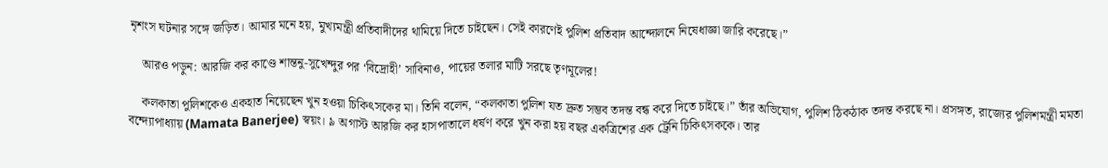নৃশংস ঘটনার সঙ্গে জড়িত। আমার মনে হয়, মুখ্যমন্ত্রী প্রতিবাদীদের থামিয়ে দিতে চাইছেন। সেই কারণেই পুলিশ প্রতিবাদ আন্দোলনে নিষেধাজ্ঞা জারি করেছে।”

    আরও পড়ুন: আরজি কর কাণ্ডে শান্তনু-সুখেন্দুর পর ‘বিদ্রোহী’ সাবিনাও, পায়ের তলার মাটি সরছে তৃণমূলের!

    কলকাতা পুলিশকেও একহাত নিয়েছেন খুন হওয়া চিকিৎসকের মা। তিনি বলেন, “কলকাতা পুলিশ যত দ্রুত সম্ভব তদন্ত বন্ধ করে দিতে চাইছে।” তাঁর অভিযোগ, পুলিশ ঠিকঠাক তদন্ত করছে না। প্রসঙ্গত, রাজ্যের পুলিশমন্ত্রী মমতা বন্দ্যোপাধ্যায় (Mamata Banerjee) স্বয়ং। ৯ অগাস্ট আরজি কর হাসপাতালে ধর্ষণ করে খুন করা হয় বছর একত্রিশের এক ট্রেনি চিকিৎসককে। তার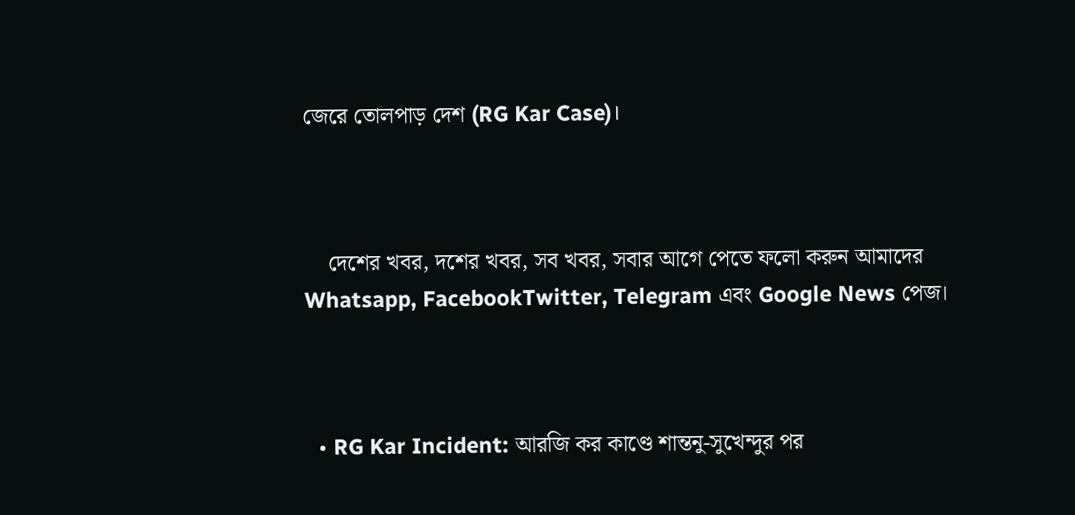জেরে তোলপাড় দেশ (RG Kar Case)।



    দেশের খবর, দশের খবর, সব খবর, সবার আগে পেতে ফলো করুন আমাদের  Whatsapp, FacebookTwitter, Telegram এবং Google News পেজ।



  • RG Kar Incident: আরজি কর কাণ্ডে শান্তনু-সুখেন্দুর পর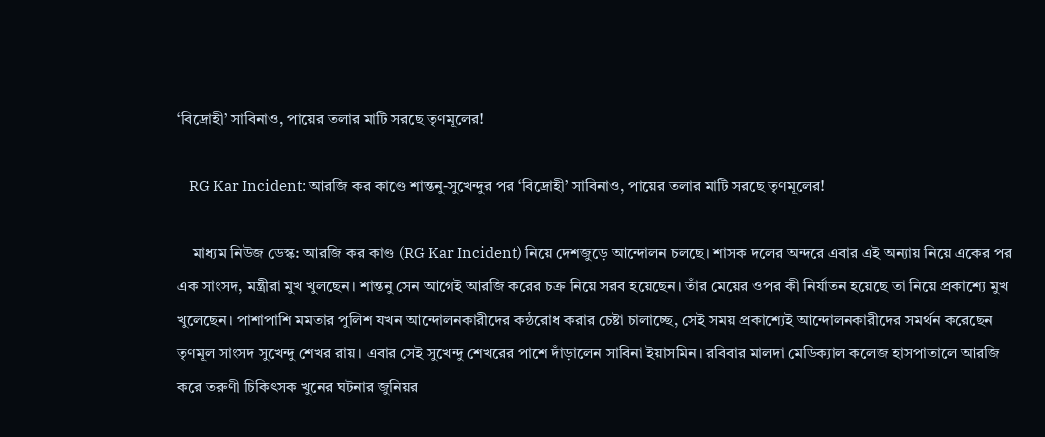‘বিদ্রোহী’ সাবিনাও, পায়ের তলার মাটি সরছে তৃণমূলের!

    RG Kar Incident: আরজি কর কাণ্ডে শান্তনু-সুখেন্দুর পর ‘বিদ্রোহী’ সাবিনাও, পায়ের তলার মাটি সরছে তৃণমূলের!

    মাধ্যম নিউজ ডেস্ক: আরজি কর কাণ্ড (RG Kar Incident) নিয়ে দেশজুড়ে আন্দোলন চলছে। শাসক দলের অন্দরে এবার এই অন্যায় নিয়ে একের পর এক সাংসদ, মন্ত্রীরা মুখ খুলছেন। শান্তনু সেন আগেই আরজি করের চক্র নিয়ে সরব হয়েছেন। তাঁর মেয়ের ওপর কী নির্যাতন হয়েছে তা নিয়ে প্রকাশ্যে মুখ খুলেছেন। পাশাপাশি মমতার পুলিশ যখন আন্দোলনকারীদের কন্ঠরোধ করার চেষ্টা চালাচ্ছে, সেই সময় প্রকাশ্যেই আন্দোলনকারীদের সমর্থন করেছেন তৃণমূল সাংসদ সুখেন্দু শেখর রায়। এবার সেই সুখেন্দু শেখরের পাশে দাঁড়ালেন সাবিনা ইয়াসমিন। রবিবার মালদা মেডিক্যাল কলেজ হাসপাতালে আরজি করে তরুণী চিকিৎসক খুনের ঘটনার জুনিয়র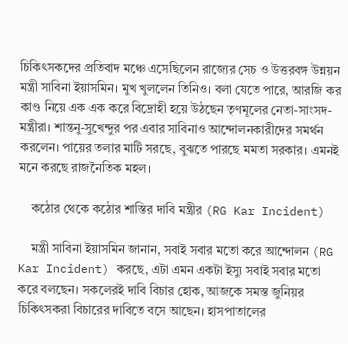চিকিৎসকদের প্রতিবাদ মঞ্চে এসেছিলেন রাজ্যের সেচ ও উত্তরবঙ্গ উন্নয়ন মন্ত্রী সাবিনা ইয়াসমিন। মুখ খুললেন তিনিও। বলা যেতে পারে, আরজি কর কাণ্ড নিয়ে এক এক করে বিদ্রোহী হয়ে উঠছেন তৃণমূলের নেতা-সাংসদ-মন্ত্রীরা। শান্তনু-সুখেন্দুর পর এবার সাবিনাও আন্দোলনকারীদের সমর্থন করলেন। পায়ের তলার মাটি সরছে, বুঝতে পারছে মমতা সরকার। এমনই মনে করছে রাজনৈতিক মহল।

    কঠোর থেকে কঠোর শাস্তির দাবি মন্ত্রীর (RG Kar Incident)

    মন্ত্রী সাবিনা ইয়াসমিন জানান, সবাই সবার মতো করে আন্দোলন (RG Kar Incident) করছে, এটা এমন একটা ইস্যু সবাই সবার মতো করে বলছেন। সকলেরই দাবি বিচার হোক, আজকে সমস্ত জুনিয়র চিকিৎসকরা বিচারের দাবিতে বসে আছেন। হাসপাতালের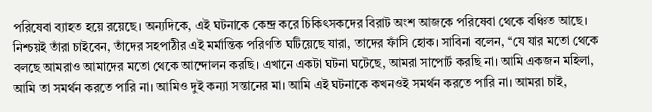পরিষেবা ব্যাহত হয়ে রয়েছে। অন্যদিকে, এই ঘটনাকে কেন্দ্র করে চিকিৎসকদের বিরাট অংশ আজকে পরিষেবা থেকে বঞ্চিত আছে। নিশ্চয়ই তাঁরা চাইবেন, তাঁদের সহপাঠীর এই মর্মান্তিক পরিণতি ঘটিয়েছে যারা, তাদের ফাঁসি হোক। সাবিনা বলেন, ‘‘যে যার মতো থেকে বলছে আমরাও আমাদের মতো থেকে আন্দোলন করছি। এখানে একটা ঘটনা ঘটেছে, আমরা সাপোর্ট করছি না। আমি একজন মহিলা, আমি তা সমর্থন করতে পারি না। আমিও দুই কন্যা সন্তানের মা। আমি এই ঘটনাকে কখনওই সমর্থন করতে পারি না। আমরা চাই,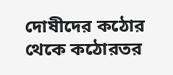দোষীদের কঠোর থেকে কঠোরতর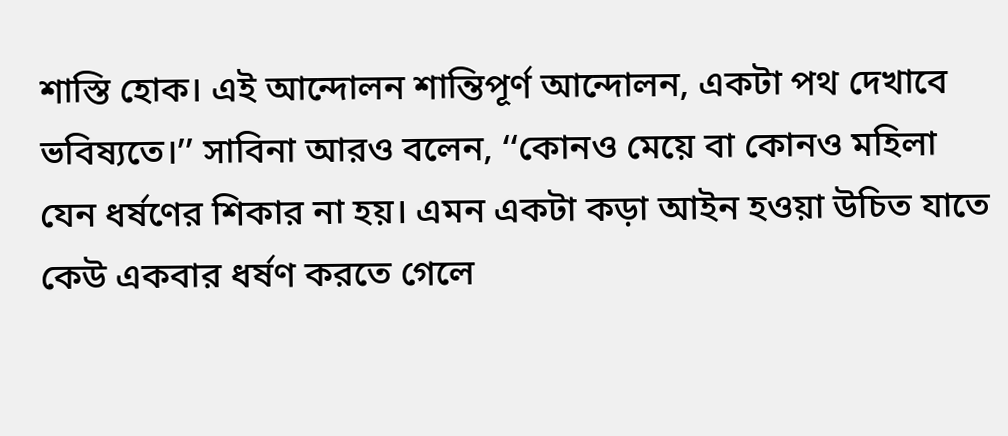শাস্তি হোক। এই আন্দোলন শান্তিপূর্ণ আন্দোলন, একটা পথ দেখাবে ভবিষ্যতে।’’ সাবিনা আরও বলেন, ‘‘কোনও মেয়ে বা কোনও মহিলা যেন ধর্ষণের শিকার না হয়। এমন একটা কড়া আইন হওয়া উচিত যাতে কেউ একবার ধর্ষণ করতে গেলে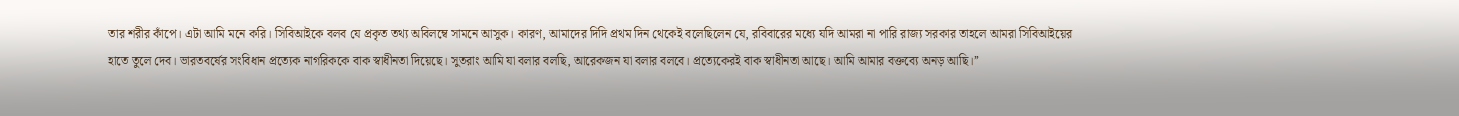তার শরীর কাঁপে। এটা আমি মনে করি। সিবিআইকে বলব যে প্রকৃত তথ্য অবিলম্বে সামনে আসুক। কারণ, আমাদের দিদি প্রথম দিন থেকেই বলেছিলেন যে, রবিবারের মধ্যে যদি আমরা না পারি রাজ্য সরকার তাহলে আমরা সিবিআইয়ের হাতে তুলে দেব। ভারতবর্ষের সংবিধান প্রত্যেক নাগরিককে বাক স্বাধীনতা দিয়েছে। সুতরাং আমি যা বলার বলছি, আরেকজন যা বলার বলবে। প্রত্যেকেরই বাক স্বাধীনতা আছে। আমি আমার বক্তব্যে অনড় আছি।’’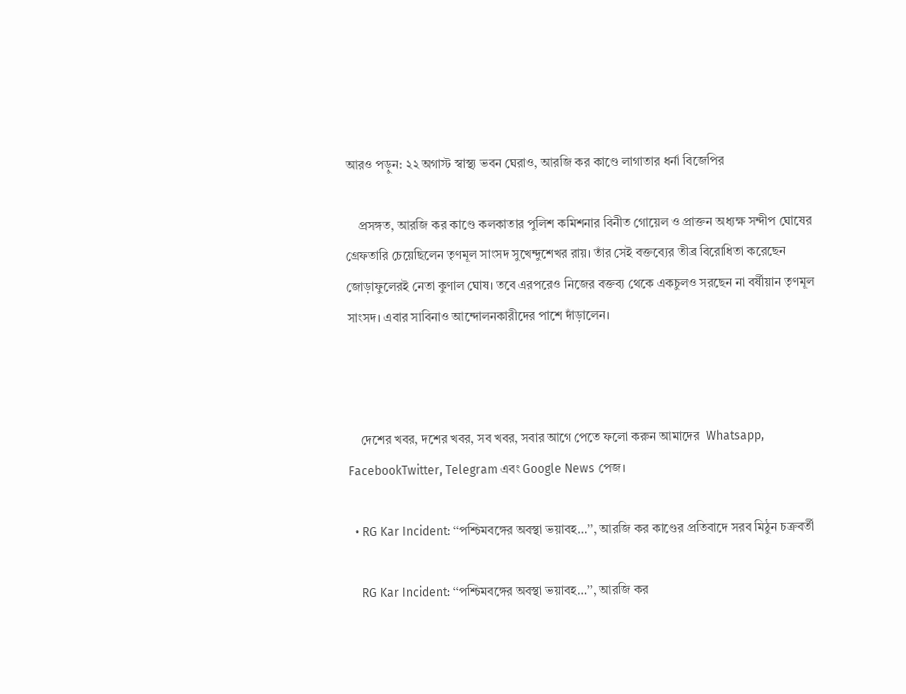আরও পড়ুন: ২২ অগাস্ট স্বাস্থ্য ভবন ঘেরাও, আরজি কর কাণ্ডে লাগাতার ধর্না বিজেপির

    প্রসঙ্গত, আরজি কর কাণ্ডে কলকাতার পুলিশ কমিশনার বিনীত গোয়েল ও প্রাক্তন অধ্যক্ষ সন্দীপ ঘোষের গ্রেফতারি চেয়েছিলেন তৃণমূল সাংসদ সুখেন্দুশেখর রায়। তাঁর সেই বক্তব্যের তীব্র বিরোধিতা করেছেন জোড়াফুলেরই নেতা কুণাল ঘোষ। তবে এরপরেও নিজের বক্তব্য থেকে একচুলও সরছেন না বর্ষীয়ান তৃণমূল সাংসদ। এবার সাবিনাও আন্দোলনকারীদের পাশে দাঁড়ালেন।



    দেশের খবর, দশের খবর, সব খবর, সবার আগে পেতে ফলো করুন আমাদের  Whatsapp, FacebookTwitter, Telegram এবং Google News পেজ।

  • RG Kar Incident: ‘‘পশ্চিমবঙ্গের অবস্থা ভয়াবহ…’’, আরজি কর কাণ্ডের প্রতিবাদে সরব মিঠুন চক্রবর্তী

    RG Kar Incident: ‘‘পশ্চিমবঙ্গের অবস্থা ভয়াবহ…’’, আরজি কর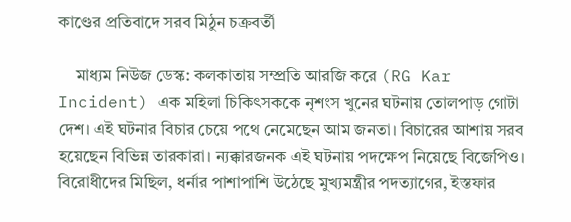কাণ্ডের প্রতিবাদে সরব মিঠুন চক্রবর্তী

    মাধ্যম নিউজ ডেস্ক: কলকাতায় সম্প্রতি আরজি করে (RG Kar Incident) এক মহিলা চিকিৎসককে নৃশংস খুনের ঘটনায় তোলপাড় গোটা দেশ। এই ঘটনার বিচার চেয়ে পথে নেমেছেন আম জনতা। বিচারের আশায় সরব হয়েছেন বিভিন্ন তারকারা। ন্যক্কারজনক এই ঘটনায় পদক্ষেপ নিয়েছে বিজেপিও। বিরোধীদের মিছিল, ধর্নার পাশাপাশি উঠেছে মুখ্যমন্ত্রীর পদত্যাগের, ইস্তফার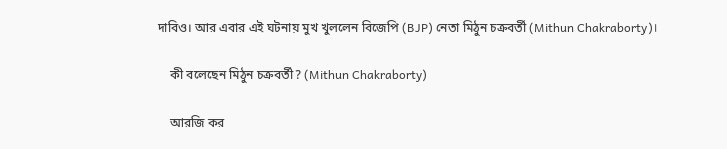দাবিও। আর এবার এই ঘটনায় মুখ খুললেন বিজেপি (BJP) নেতা মিঠুন চক্রবর্তী (Mithun Chakraborty)।

    কী বলেছেন মিঠুন চক্রবর্তী? (Mithun Chakraborty)

    আরজি কর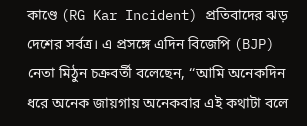কাণ্ডে (RG Kar Incident) প্রতিবাদের ঝড় দেশের সর্বত্র। এ প্রসঙ্গে এদিন বিজেপি (BJP) নেতা মিঠুন চক্রবর্তী বলেছেন, ‘‘আমি অনেকদিন ধরে অনেক জায়গায় অনেকবার এই কথাটা বলে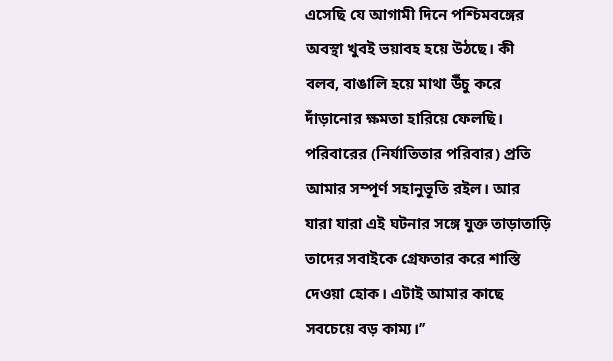এসেছি যে আগামী দিনে পশ্চিমবঙ্গের অবস্থা খুবই ভয়াবহ হয়ে উঠছে। কী বলব, বাঙালি হয়ে মাথা উঁচু করে দাঁড়ানোর ক্ষমতা হারিয়ে ফেলছি। পরিবারের (নির্যাতিতার পরিবার) প্রতি আমার সম্পূর্ণ সহানুভূতি রইল। আর যারা যারা এই ঘটনার সঙ্গে যুক্ত তাড়াতাড়ি তাদের সবাইকে গ্রেফতার করে শাস্তি দেওয়া হোক। এটাই আমার কাছে সবচেয়ে বড় কাম্য।’’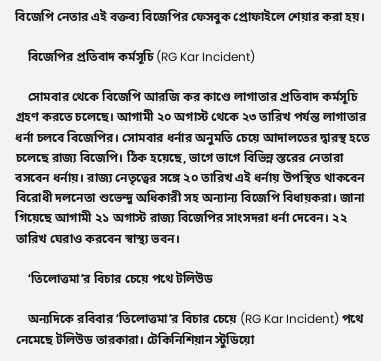বিজেপি নেতার এই বক্তব্য বিজেপির ফেসবুক প্রোফাইলে শেয়ার করা হয়।

    বিজেপির প্রতিবাদ কর্মসূচি (RG Kar Incident)

    সোমবার থেকে বিজেপি আরজি কর কাণ্ডে লাগাতার প্রতিবাদ কর্মসূচি গ্রহণ করতে চলেছে। আগামী ২০ অগাস্ট থেকে ২৩ তারিখ পর্যন্ত লাগাতার ধর্না চলবে বিজেপির। সোমবার ধর্নার অনুমতি চেয়ে আদালতের দ্বারস্থ হতে চলেছে রাজ্য বিজেপি। ঠিক হয়েছে, ভাগে ভাগে বিভিন্ন স্তরের নেতারা বসবেন ধর্নায়। রাজ্য নেতৃত্বের সঙ্গে ২০ তারিখ এই ধর্নায় উপস্থিত থাকবেন বিরোধী দলনেতা শুভেন্দু অধিকারী সহ অন্যান্য বিজেপি বিধায়করা। জানা গিয়েছে আগামী ২১ অগাস্ট রাজ্য বিজেপির সাংসদরা ধর্না দেবেন। ২২ তারিখ ঘেরাও করবেন স্বাস্থ্য ভবন।

    ‘তিলোত্তমা’র বিচার চেয়ে পথে টলিউড

    অন্যদিকে রবিবার ‘তিলোত্তমা’র বিচার চেয়ে (RG Kar Incident) পথে নেমেছে টলিউড তারকারা। টেকিনিশিয়ান স্টুডিয়ো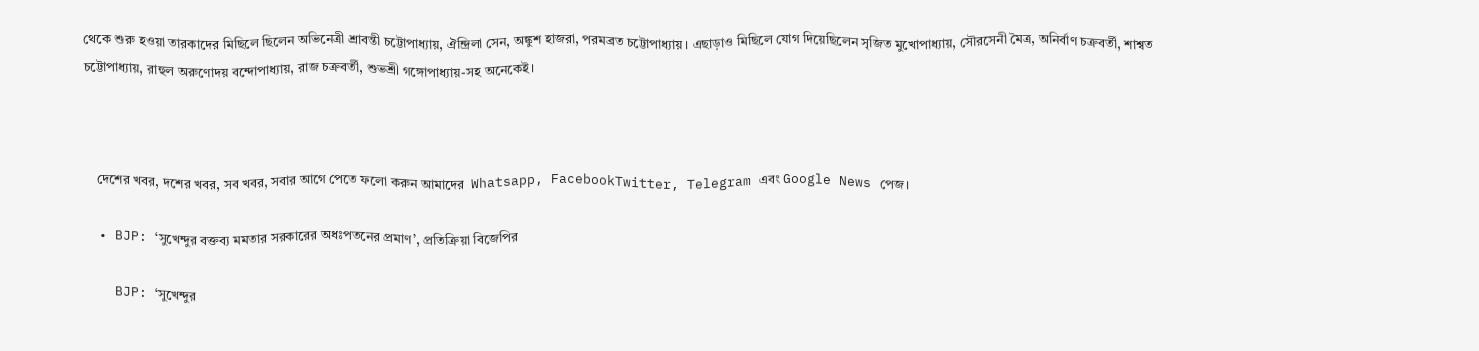থেকে শুরু হওয়া তারকাদের মিছিলে ছিলেন অভিনেত্রী শ্রাবন্তী চট্টোপাধ্যায়, ঐন্দ্রিলা সেন, অঙ্কুশ হাজরা, পরমব্রত চট্টোপাধ্যায়। এছাড়াও মিছিলে যোগ দিয়েছিলেন সৃজিত মুখোপাধ্যায়, সৌরসেনী মৈত্র, অনির্বাণ চক্রবর্তী, শাশ্বত চট্টোপাধ্যায়, রাহুল অরুণোদয় বন্দোপাধ্যায়, রাজ চক্রবর্তী, শুভশ্রী গঙ্গোপাধ্যায়-সহ অনেকেই।



    দেশের খবর, দশের খবর, সব খবর, সবার আগে পেতে ফলো করুন আমাদের  Whatsapp, FacebookTwitter, Telegram এবং Google News পেজ।

  • BJP: ‘সুখেন্দুর বক্তব্য মমতার সরকারের অধঃপতনের প্রমাণ’, প্রতিক্রিয়া বিজেপির

    BJP: ‘সুখেন্দুর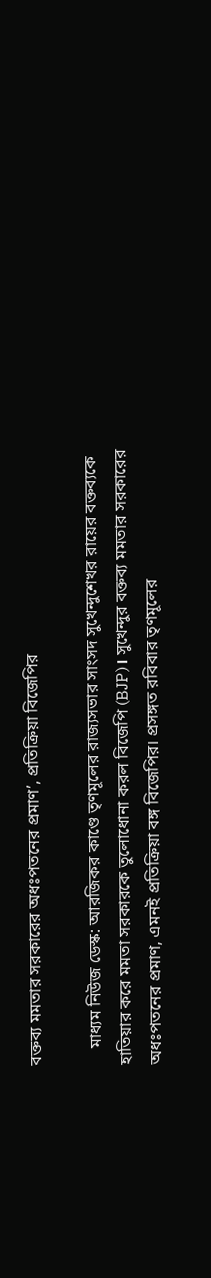বক্তব্য মমতার সরকারের অধঃপতনের প্রমাণ’, প্রতিক্রিয়া বিজেপির

    মাধ্যম নিউজ ডেস্ক: আরজিকর কাণ্ডে তৃণমূলের রাজ্যসভার সাংসদ সুখেন্দুশেখর রায়ের বক্তব্যকে হাতিয়ার করে মমতা সরকারকে তুলোধোনা করল বিজেপি (BJP)। সুখেন্দুর বক্তব্য মমতার সরকারের অধঃপতনের প্রমাণ, এমনই প্রতিক্রিয়া বঙ্গ বিজেপির। প্রসঙ্গত রবিবার তৃণমূলের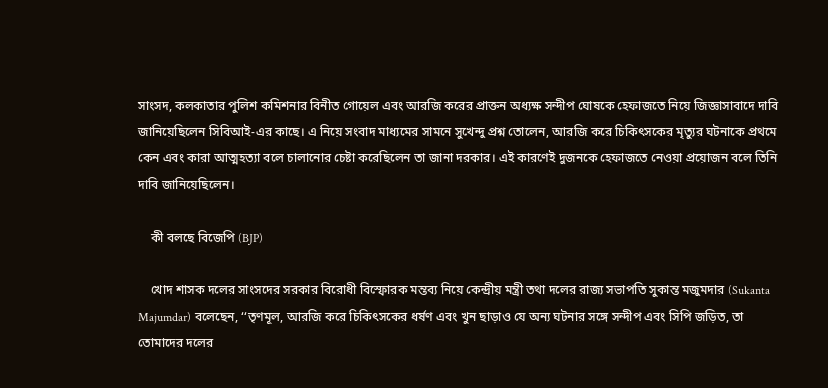সাংসদ, কলকাতার পুলিশ কমিশনার বিনীত গোয়েল এবং আরজি করের প্রাক্তন অধ্যক্ষ সন্দীপ ঘোষকে হেফাজতে নিয়ে জিজ্ঞাসাবাদে দাবি জানিয়েছিলেন সিবিআই-এর কাছে। এ নিয়ে সংবাদ মাধ্যমের সামনে সুখেন্দু প্রশ্ন তোলেন, আরজি করে চিকিৎসকের মৃত্যুর ঘটনাকে প্রথমে কেন এবং কারা আত্মহত্যা বলে চালানোর চেষ্টা করেছিলেন তা জানা দরকার। এই কারণেই দুজনকে হেফাজতে নেওয়া প্রয়োজন বলে তিনি দাবি জানিয়েছিলেন।

    কী বলছে বিজেপি (BJP)

    খোদ শাসক দলের সাংসদের সরকার বিরোধী বিস্ফোরক মন্তব্য নিয়ে কেন্দ্রীয় মন্ত্রী তথা দলের রাজ্য সভাপতি সুকান্ত মজুমদার (Sukanta Majumdar) বলেছেন, ‘‘তৃণমূল, আরজি করে চিকিৎসকের ধর্ষণ এবং খুন ছাড়াও যে অন্য ঘটনার সঙ্গে সন্দীপ এবং সিপি জড়িত, তা তোমাদের দলের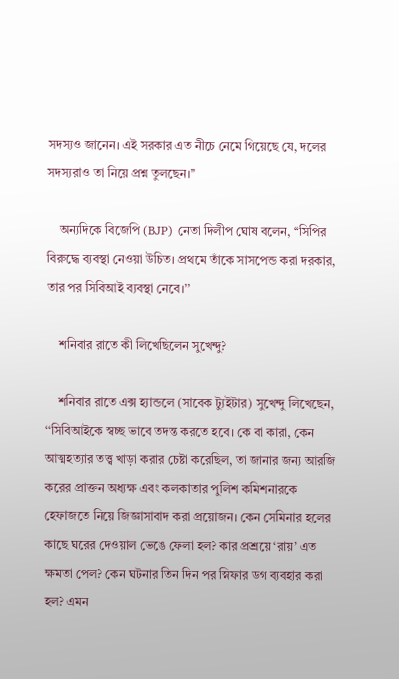সদস্যও জানেন। এই সরকার এত নীচে নেমে গিয়েছে যে, দলের সদস্যরাও তা নিয়ে প্রশ্ন তুলছেন।’’

    অন্যদিকে বিজেপি (BJP) নেতা দিলীপ ঘোষ বলেন, ‘‘সিপির বিরুদ্ধে ব্যবস্থা নেওয়া উচিত। প্রথমে তাঁকে সাসপেন্ড করা দরকার, তার পর সিবিআই ব্যবস্থা নেবে।’’

    শনিবার রাতে কী লিখেছিলেন সুখেন্দু?

    শনিবার রাতে এক্স হ্যান্ডলে (সাবেক ট্যুইটার) সুখেন্দু লিখেছেন, ‘‘সিবিআইকে স্বচ্ছ ভাবে তদন্ত করতে হবে। কে বা কারা, কেন আত্মহত্যার তত্ত্ব খাড়া করার চেষ্টা করেছিল, তা জানার জন্য আরজি করের প্রাক্তন অধ্যক্ষ এবং কলকাতার পুলিশ কমিশনারকে হেফাজতে নিয়ে জিজ্ঞাসাবাদ করা প্রয়োজন। কেন সেমিনার হলের কাছে ঘরের দেওয়াল ভেঙে ফেলা হল? কার প্রশ্রয়ে ‘রায়’ এত ক্ষমতা পেল? কেন ঘটনার তিন দিন পর স্নিফার ডগ ব্যবহার করা হল? এমন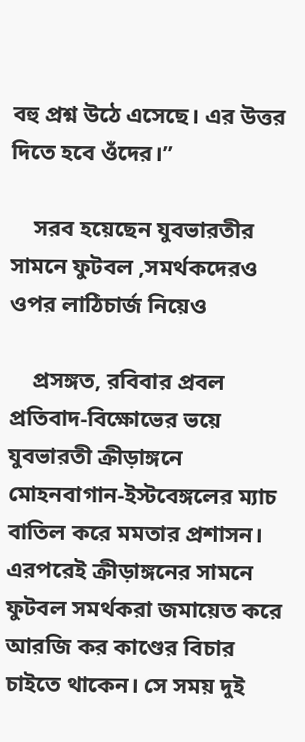বহু প্রশ্ন উঠে এসেছে। এর উত্তর দিতে হবে ওঁদের।’’

    সরব হয়েছেন যুবভারতীর সামনে ফুটবল ,সমর্থকদেরও ওপর লাঠিচার্জ নিয়েও

    প্রসঙ্গত, রবিবার প্রবল প্রতিবাদ-বিক্ষোভের ভয়ে যুবভারতী ক্রীড়াঙ্গনে মোহনবাগান-ইস্টবেঙ্গলের ম্যাচ বাতিল করে মমতার প্রশাসন। এরপরেই ক্রীড়াঙ্গনের সামনে ফুটবল সমর্থকরা জমায়েত করে আরজি কর কাণ্ডের বিচার চাইতে থাকেন। সে সময় দুই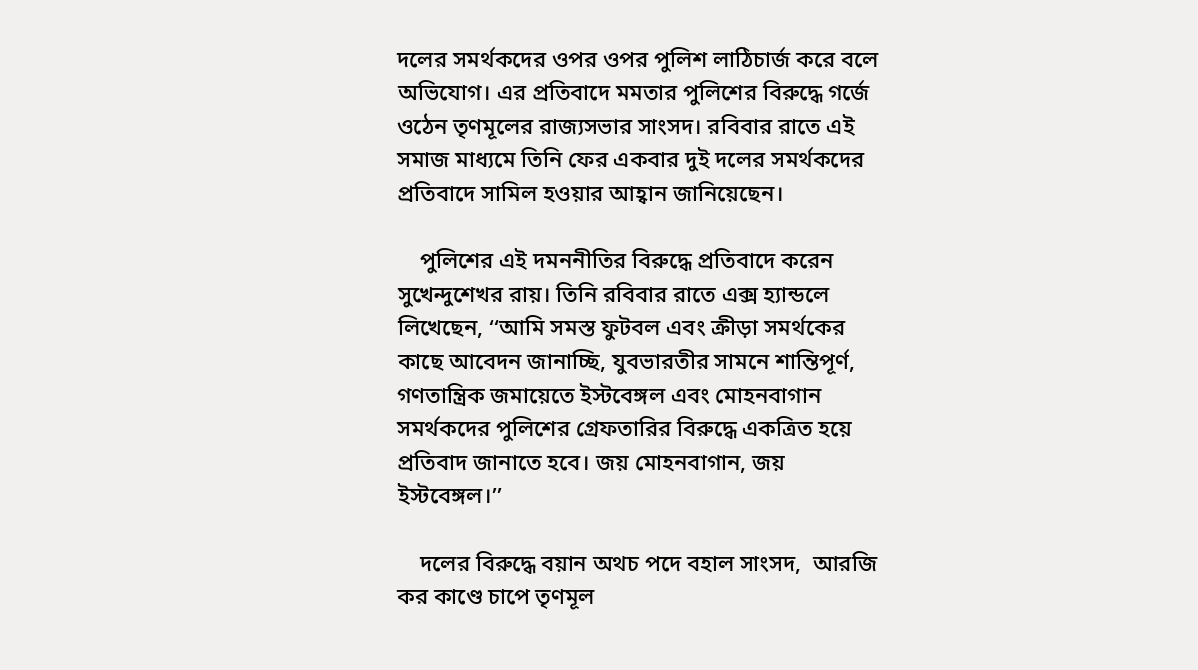দলের সমর্থকদের ওপর ওপর পুলিশ লাঠিচার্জ করে বলে অভিযোগ। এর প্রতিবাদে মমতার পুলিশের বিরুদ্ধে গর্জে ওঠেন তৃণমূলের রাজ্যসভার সাংসদ। রবিবার রাতে এই সমাজ মাধ্যমে তিনি ফের একবার দুই দলের সমর্থকদের প্রতিবাদে সামিল হওয়ার আহ্বান জানিয়েছেন।

    পুলিশের এই দমননীতির বিরুদ্ধে প্রতিবাদে করেন সুখেন্দুশেখর রায়। তিনি রবিবার রাতে এক্স হ্যান্ডলে লিখেছেন, ‘‘আমি সমস্ত ফুটবল এবং ক্রীড়া সমর্থকের কাছে আবেদন জানাচ্ছি, যুবভারতীর সামনে শান্তিপূর্ণ, গণতান্ত্রিক জমায়েতে ইস্টবেঙ্গল এবং মোহনবাগান সমর্থকদের পুলিশের গ্রেফতারির বিরুদ্ধে একত্রিত হয়ে প্রতিবাদ জানাতে হবে। জয় মোহনবাগান, জয় ইস্টবেঙ্গল।’’

    দলের বিরুদ্ধে বয়ান অথচ পদে বহাল সাংসদ,  আরজি কর কাণ্ডে চাপে তৃণমূল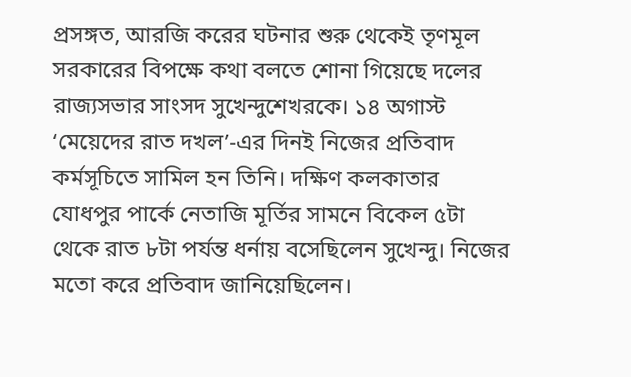প্রসঙ্গত, আরজি করের ঘটনার শুরু থেকেই তৃণমূল সরকারের বিপক্ষে কথা বলতে শোনা গিয়েছে দলের রাজ্যসভার সাংসদ সুখেন্দুশেখরকে। ১৪ অগাস্ট ‘মেয়েদের রাত দখল’-এর দিনই নিজের প্রতিবাদ কর্মসূচিতে সামিল হন তিনি। দক্ষিণ কলকাতার যোধপুর পার্কে নেতাজি মূর্তির সামনে বিকেল ৫টা থেকে রাত ৮টা পর্যন্ত ধর্নায় বসেছিলেন সুখেন্দু। নিজের মতো করে প্রতিবাদ জানিয়েছিলেন।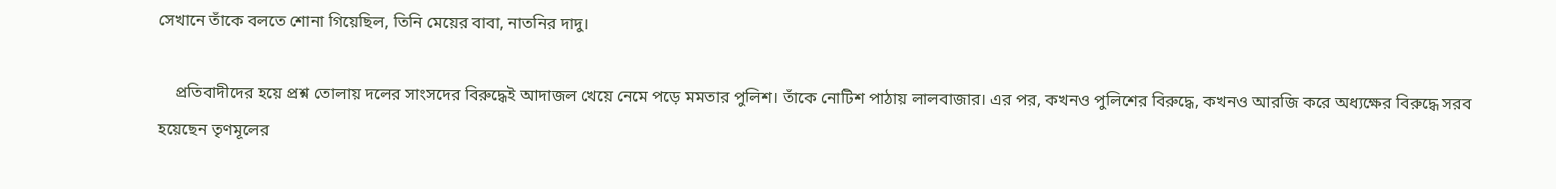সেখানে তাঁকে বলতে শোনা গিয়েছিল, তিনি মেয়ের বাবা, নাতনির দাদু।

    প্রতিবাদীদের হয়ে প্রশ্ন তোলায় দলের সাংসদের বিরুদ্ধেই আদাজল খেয়ে নেমে পড়ে মমতার পুলিশ। তাঁকে নোটিশ পাঠায় লালবাজার। এর পর, কখনও পুলিশের বিরুদ্ধে, কখনও আরজি করে অধ্যক্ষের বিরুদ্ধে সরব হয়েছেন তৃণমূলের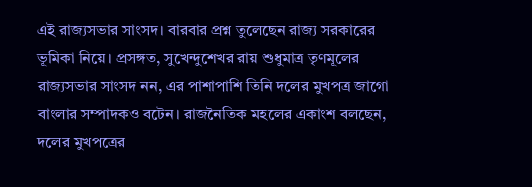এই রাজ্যসভার সাংসদ। বারবার প্রশ্ন তুলেছেন রাজ্য সরকারের ভূমিকা নিয়ে। প্রসঙ্গত, সুখেন্দুশেখর রায় শুধুমাত্র তৃণমূলের রাজ্যসভার সাংসদ নন, এর পাশাপাশি তিনি দলের মুখপত্র জাগো বাংলার সম্পাদকও বটেন। রাজনৈতিক মহলের একাংশ বলছেন, দলের মুখপত্রের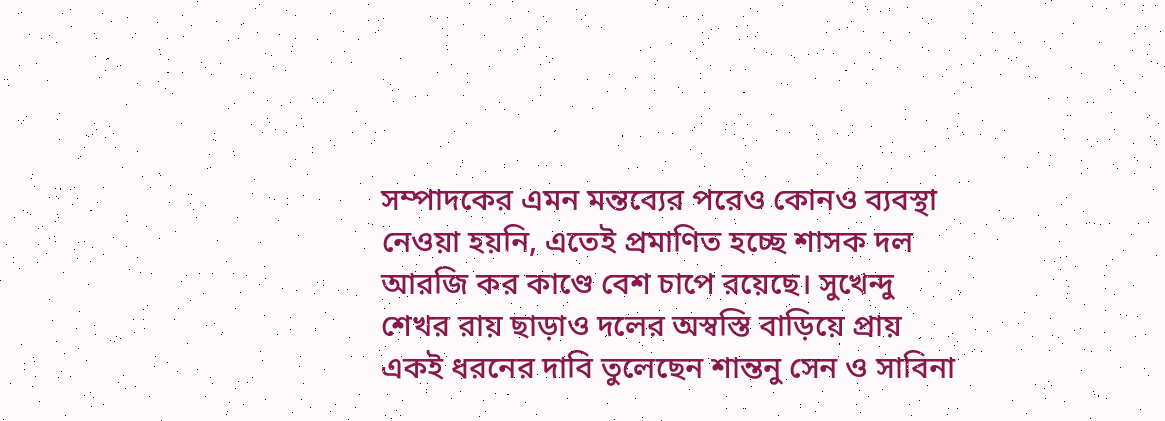সম্পাদকের এমন মন্তব্যের পরেও কোনও ব্যবস্থা নেওয়া হয়নি, এতেই প্রমাণিত হচ্ছে শাসক দল আরজি কর কাণ্ডে বেশ চাপে রয়েছে। সুখেন্দু শেখর রায় ছাড়াও দলের অস্বস্তি বাড়িয়ে প্রায় একই ধরনের দাবি তুলেছেন শান্তনু সেন ও সাবিনা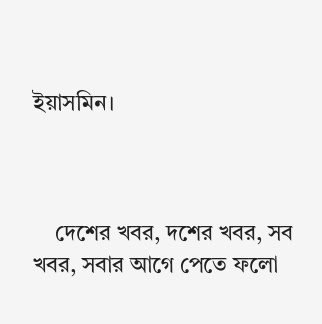ইয়াসমিন।



    দেশের খবর, দশের খবর, সব খবর, সবার আগে পেতে ফলো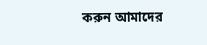করুন আমাদের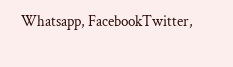Whatsapp, FacebookTwitter,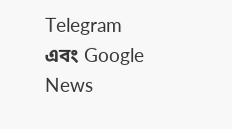Telegram এবং Google News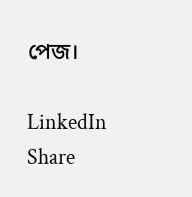পেজ।

LinkedIn
Share